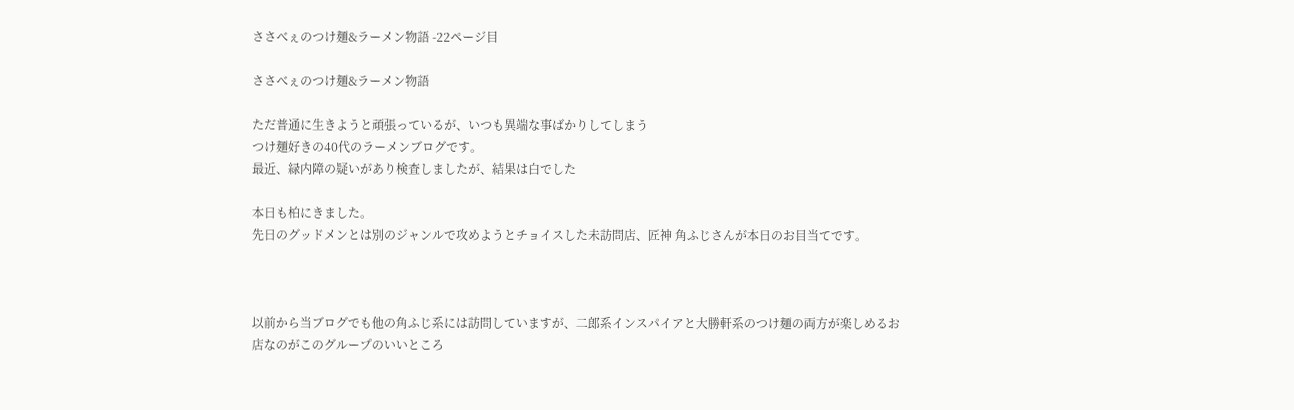ささべぇのつけ麺&ラーメン物語 -22ページ目

ささべぇのつけ麺&ラーメン物語

ただ普通に生きようと頑張っているが、いつも異端な事ばかりしてしまう
つけ麺好きの40代のラーメンブログです。
最近、緑内障の疑いがあり検査しましたが、結果は白でした

本日も柏にきました。
先日のグッドメンとは別のジャンルで攻めようとチョイスした未訪問店、匠神 角ふじさんが本日のお目当てです。



以前から当ブログでも他の角ふじ系には訪問していますが、二郎系インスパイアと大勝軒系のつけ麺の両方が楽しめるお店なのがこのグループのいいところ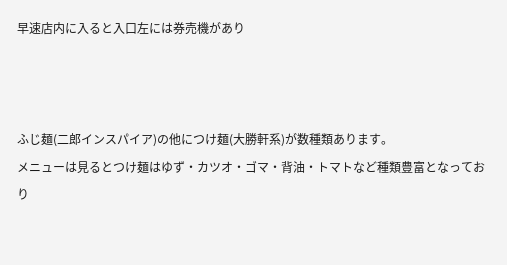早速店内に入ると入口左には券売機があり



ふじ麺(二郎インスパイア)の他につけ麺(大勝軒系)が数種類あります。
メニューは見るとつけ麺はゆず・カツオ・ゴマ・背油・トマトなど種類豊富となっており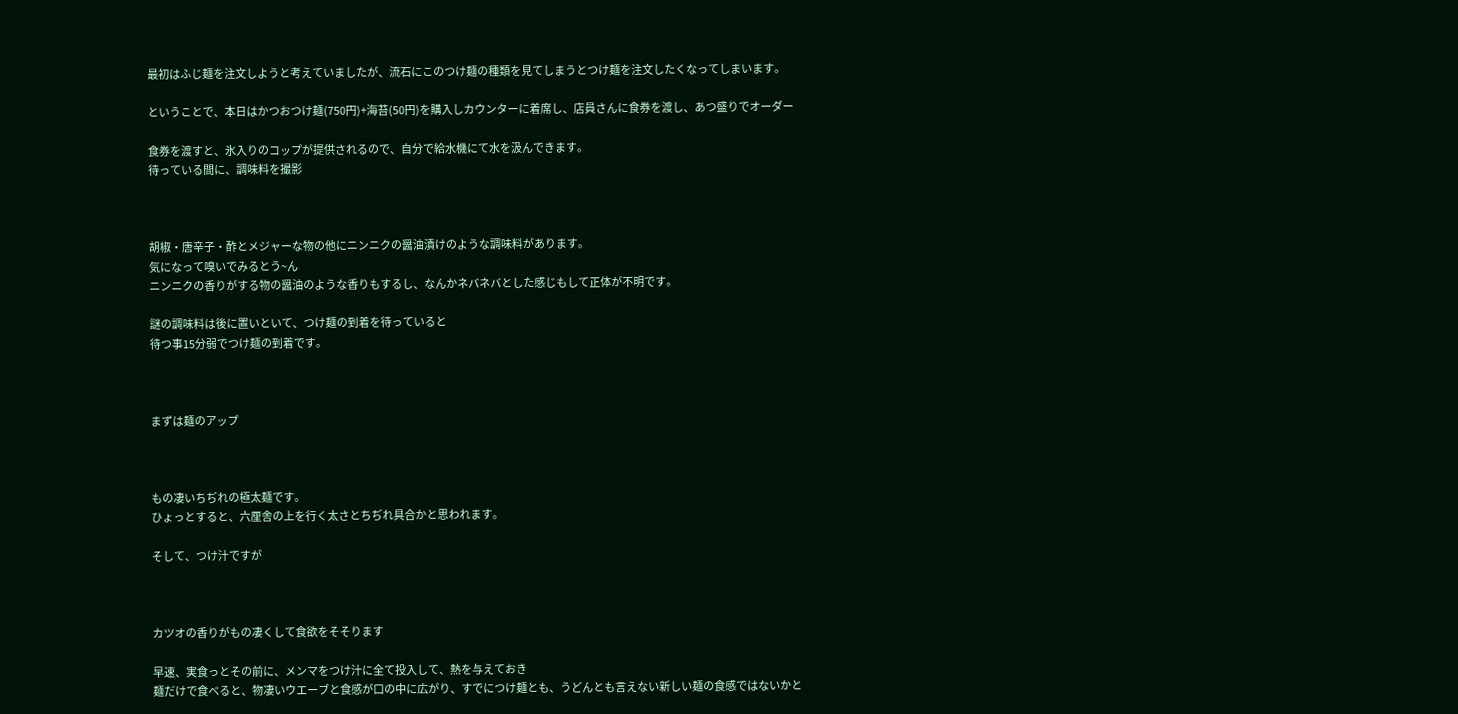最初はふじ麺を注文しようと考えていましたが、流石にこのつけ麺の種類を見てしまうとつけ麺を注文したくなってしまいます。

ということで、本日はかつおつけ麺(750円)+海苔(50円)を購入しカウンターに着席し、店員さんに食券を渡し、あつ盛りでオーダー

食券を渡すと、氷入りのコップが提供されるので、自分で給水機にて水を汲んできます。
待っている間に、調味料を撮影



胡椒・唐辛子・酢とメジャーな物の他にニンニクの醤油漬けのような調味料があります。
気になって嗅いでみるとう~ん
ニンニクの香りがする物の醤油のような香りもするし、なんかネバネバとした感じもして正体が不明です。

謎の調味料は後に置いといて、つけ麺の到着を待っていると
待つ事15分弱でつけ麺の到着です。



まずは麺のアップ



もの凄いちぢれの極太麺です。
ひょっとすると、六厘舎の上を行く太さとちぢれ具合かと思われます。

そして、つけ汁ですが



カツオの香りがもの凄くして食欲をそそります

早速、実食っとその前に、メンマをつけ汁に全て投入して、熱を与えておき
麺だけで食べると、物凄いウエーブと食感が口の中に広がり、すでにつけ麺とも、うどんとも言えない新しい麺の食感ではないかと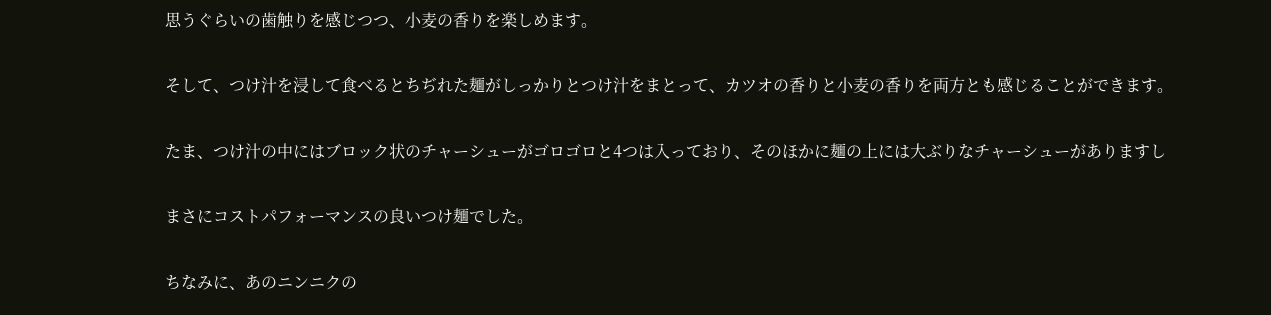思うぐらいの歯触りを感じつつ、小麦の香りを楽しめます。

そして、つけ汁を浸して食べるとちぢれた麺がしっかりとつけ汁をまとって、カツオの香りと小麦の香りを両方とも感じることができます。

たま、つけ汁の中にはブロック状のチャーシューがゴロゴロと4つは入っており、そのほかに麺の上には大ぶりなチャーシューがありますし

まさにコストパフォーマンスの良いつけ麺でした。

ちなみに、あのニンニクの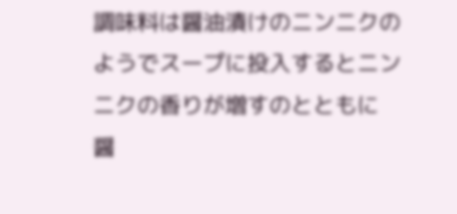調味料は醤油漬けのニンニクのようでスープに投入するとニンニクの香りが増すのとともに
醤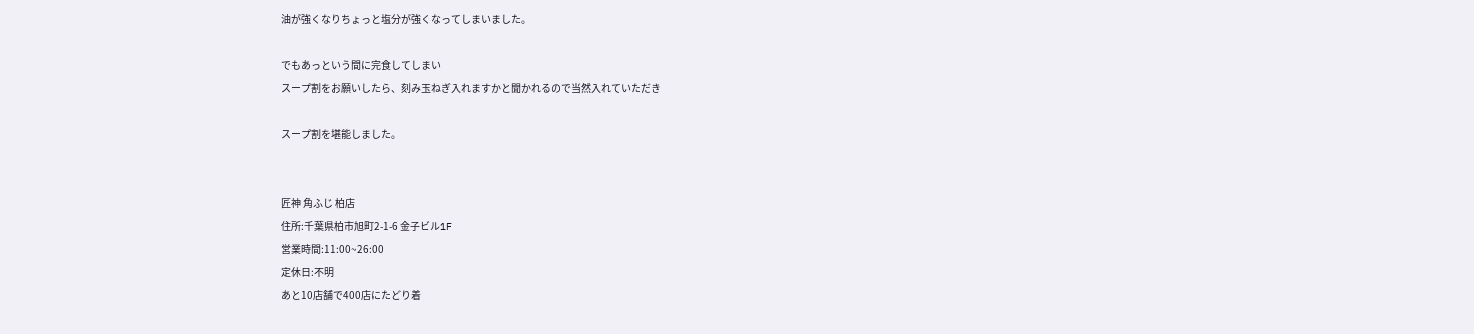油が強くなりちょっと塩分が強くなってしまいました。

でもあっという間に完食してしまい
スープ割をお願いしたら、刻み玉ねぎ入れますかと聞かれるので当然入れていただき

スープ割を堪能しました。


匠神 角ふじ 柏店
住所:千葉県柏市旭町2-1-6 金子ビル1F
営業時間:11:00~26:00
定休日:不明
あと10店舗で400店にたどり着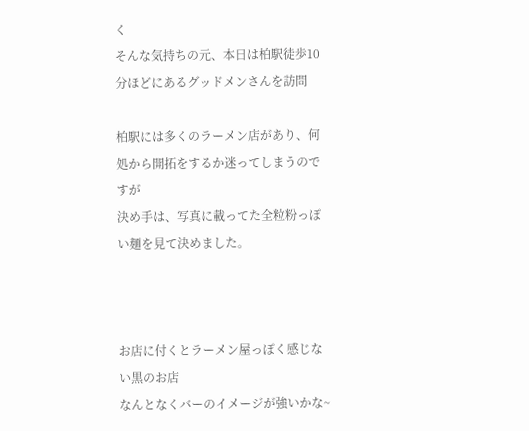く
そんな気持ちの元、本日は柏駅徒歩10分ほどにあるグッドメンさんを訪問

柏駅には多くのラーメン店があり、何処から開拓をするか迷ってしまうのですが
決め手は、写真に載ってた全粒粉っぽい麺を見て決めました。



お店に付くとラーメン屋っぽく感じない黒のお店
なんとなくバーのイメージが強いかな~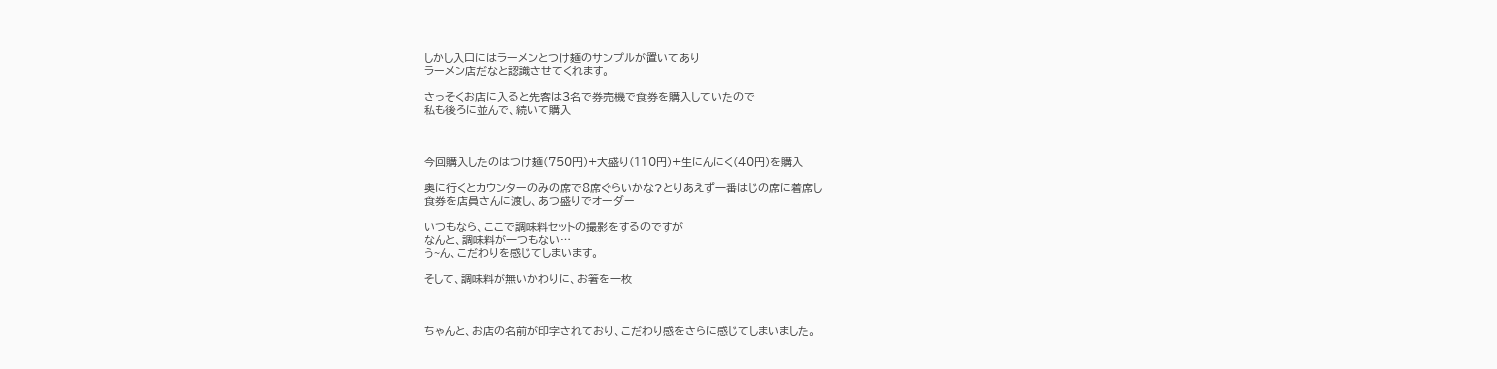しかし入口にはラーメンとつけ麺のサンプルが置いてあり
ラーメン店だなと認識させてくれます。

さっそくお店に入ると先客は3名で券売機で食券を購入していたので
私も後ろに並んで、続いて購入



今回購入したのはつけ麺(750円)+大盛り(110円)+生にんにく(40円)を購入

奥に行くとカウンターのみの席で8席ぐらいかな?とりあえず一番はじの席に着席し
食券を店員さんに渡し、あつ盛りでオーダー

いつもなら、ここで調味料セットの撮影をするのですが
なんと、調味料が一つもない…
う~ん、こだわりを感じてしまいます。

そして、調味料が無いかわりに、お箸を一枚



ちゃんと、お店の名前が印字されており、こだわり感をさらに感じてしまいました。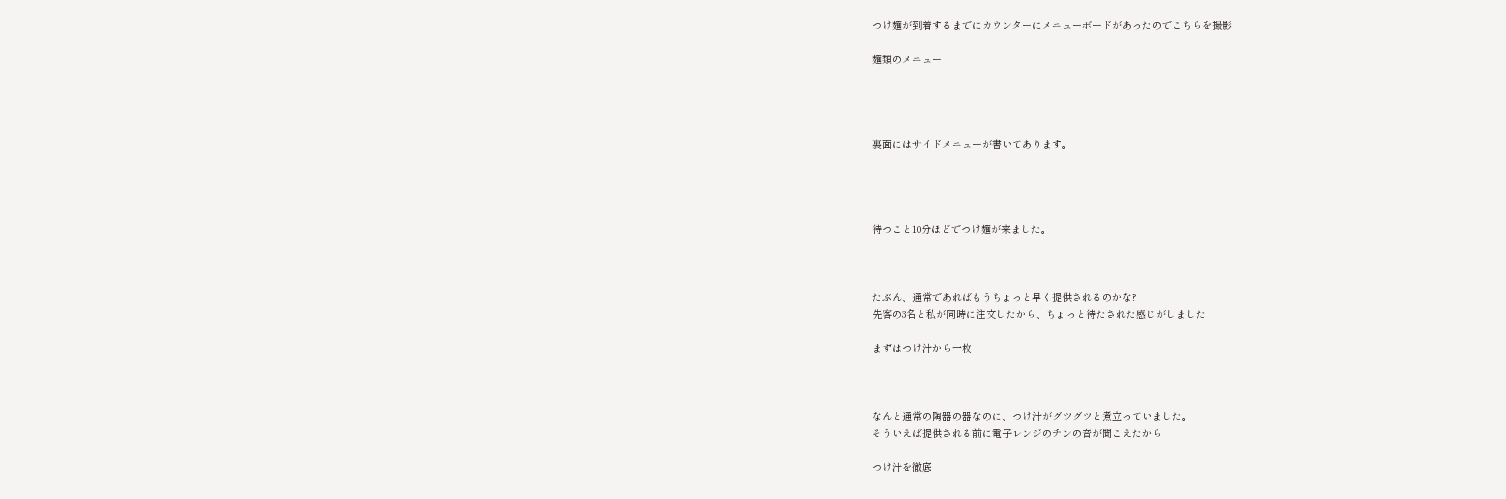つけ麺が到着するまでにカウンターにメニューボードがあったのでこちらを撮影

麺類のメニュー




裏面にはサイドメニューが書いてあります。




待つこと10分ほどでつけ麺が来ました。



たぶん、通常であればもうちょっと早く提供されるのかな?
先客の3名と私が同時に注文したから、ちょっと待たされた感じがしました

まずはつけ汁から一枚



なんと通常の陶器の器なのに、つけ汁がグツグツと煮立っていました。
そういえば提供される前に電子レンジのチンの音が聞こえたから

つけ汁を徹底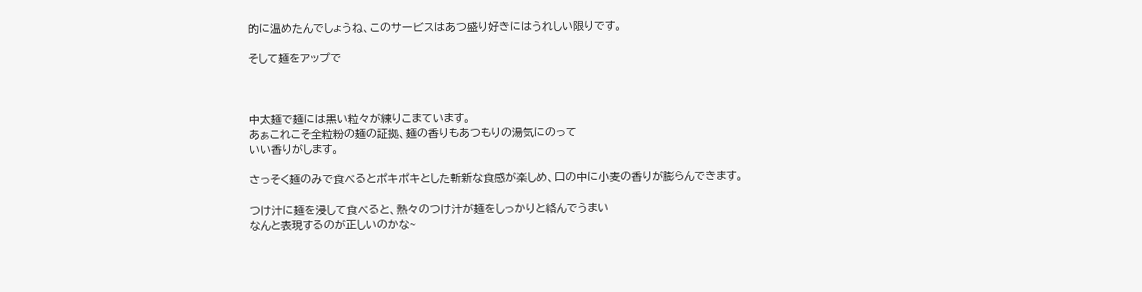的に温めたんでしょうね、このサービスはあつ盛り好きにはうれしい限りです。

そして麺をアップで



中太麺で麺には黒い粒々が練りこまています。
あぁこれこそ全粒粉の麺の証拠、麺の香りもあつもりの湯気にのって
いい香りがします。

さっそく麺のみで食べるとポキポキとした斬新な食感が楽しめ、口の中に小麦の香りが膨らんできます。

つけ汁に麺を浸して食べると、熱々のつけ汁が麺をしっかりと絡んでうまい
なんと表現するのが正しいのかな~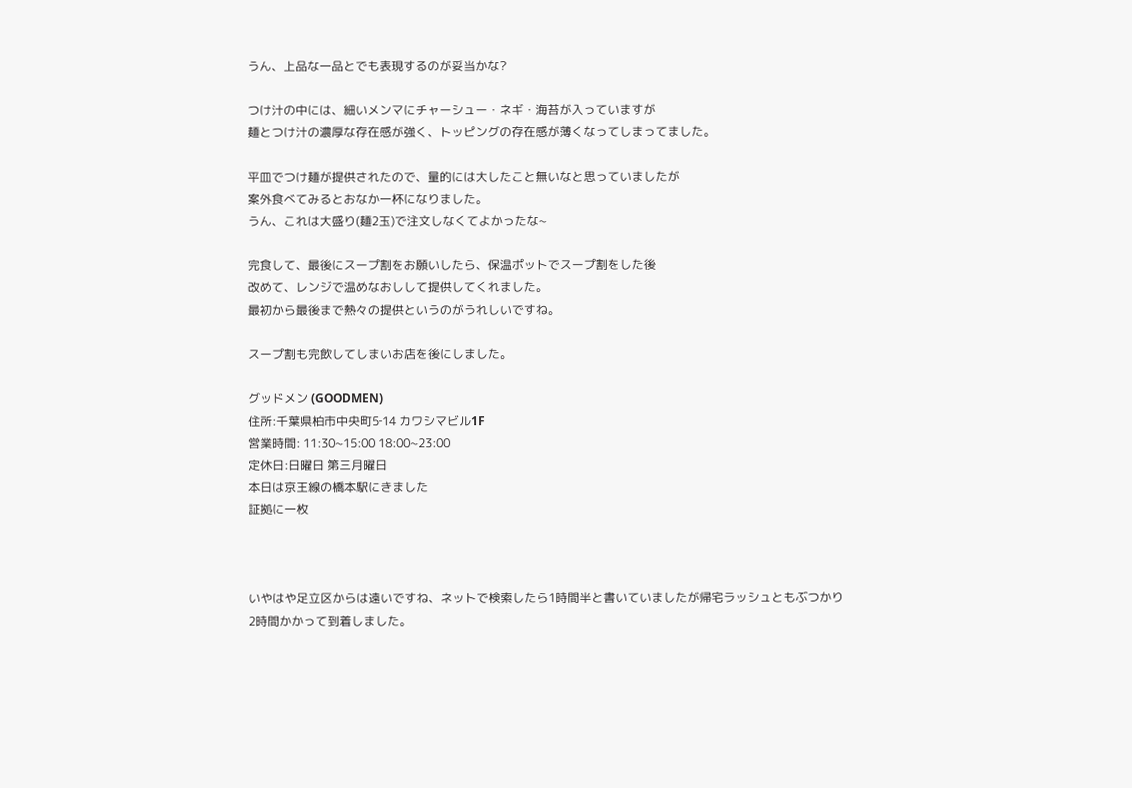うん、上品な一品とでも表現するのが妥当かな?

つけ汁の中には、細いメンマにチャーシュー・ネギ・海苔が入っていますが
麺とつけ汁の濃厚な存在感が強く、トッピングの存在感が薄くなってしまってました。

平皿でつけ麺が提供されたので、量的には大したこと無いなと思っていましたが
案外食べてみるとおなか一杯になりました。
うん、これは大盛り(麺2玉)で注文しなくてよかったな~

完食して、最後にスープ割をお願いしたら、保温ポットでスープ割をした後
改めて、レンジで温めなおしして提供してくれました。
最初から最後まで熱々の提供というのがうれしいですね。

スープ割も完飲してしまいお店を後にしました。

グッドメン (GOODMEN)
住所:千葉県柏市中央町5‐14 カワシマビル1F
営業時間: 11:30~15:00 18:00~23:00
定休日:日曜日 第三月曜日
本日は京王線の橋本駅にきました
証拠に一枚



いやはや足立区からは遠いですね、ネットで検索したら1時間半と書いていましたが帰宅ラッシュともぶつかり
2時間かかって到着しました。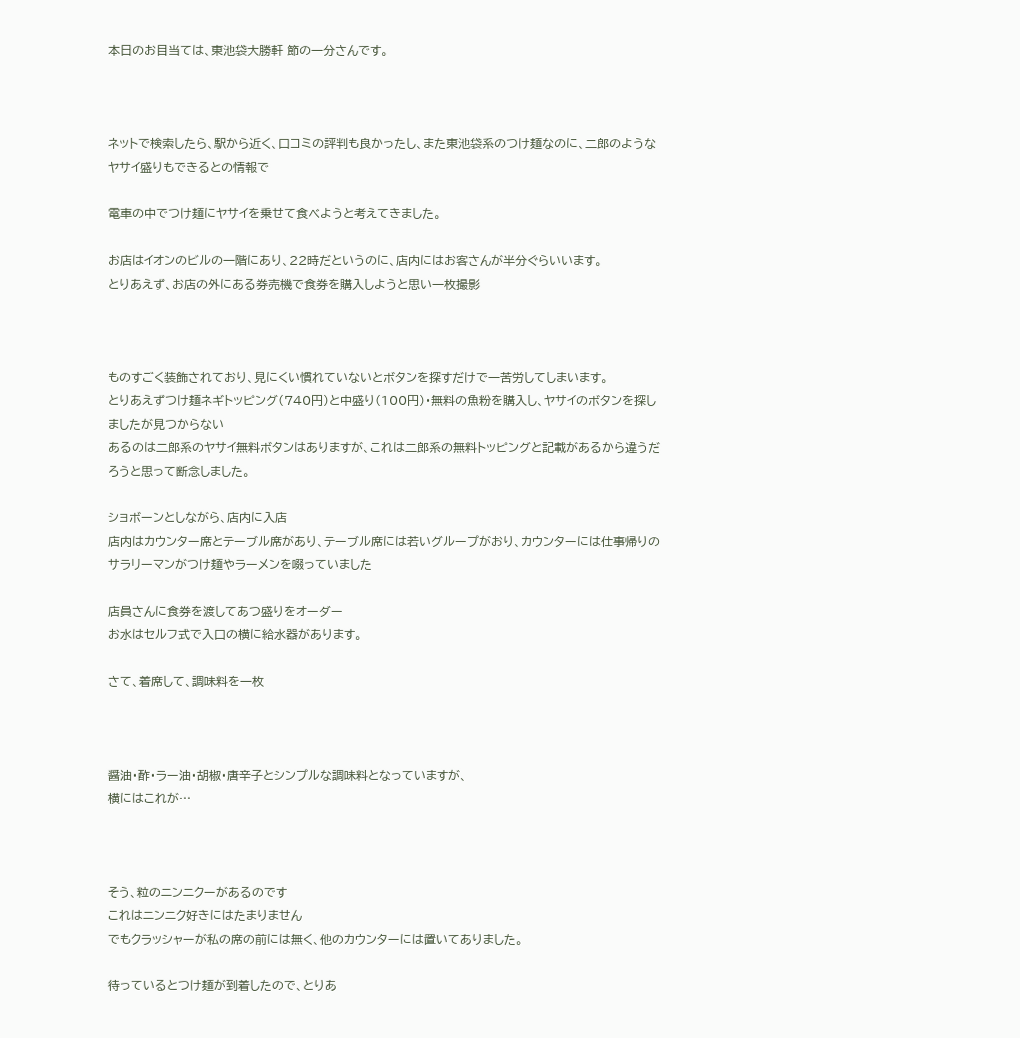本日のお目当ては、東池袋大勝軒 節の一分さんです。



ネットで検索したら、駅から近く、口コミの評判も良かったし、また東池袋系のつけ麺なのに、二郎のようなヤサイ盛りもできるとの情報で

電車の中でつけ麺にヤサイを乗せて食べようと考えてきました。

お店はイオンのビルの一階にあり、22時だというのに、店内にはお客さんが半分ぐらいいます。
とりあえず、お店の外にある券売機で食券を購入しようと思い一枚撮影



ものすごく装飾されており、見にくい慣れていないとボタンを探すだけで一苦労してしまいます。
とりあえずつけ麺ネギトッピング(740円)と中盛り(100円)・無料の魚粉を購入し、ヤサイのボタンを探しましたが見つからない
あるのは二郎系のヤサイ無料ボタンはありますが、これは二郎系の無料トッピングと記載があるから違うだろうと思って断念しました。

ショボーンとしながら、店内に入店
店内はカウンター席とテーブル席があり、テーブル席には若いグループがおり、カウンターには仕事帰りのサラリーマンがつけ麺やラーメンを啜っていました

店員さんに食券を渡してあつ盛りをオーダー
お水はセルフ式で入口の横に給水器があります。

さて、着席して、調味料を一枚



醤油・酢・ラー油・胡椒・唐辛子とシンプルな調味料となっていますが、
横にはこれが…



そう、粒のニンニクーがあるのです
これはニンニク好きにはたまりません
でもクラッシャーが私の席の前には無く、他のカウンターには置いてありました。

待っているとつけ麺が到着したので、とりあ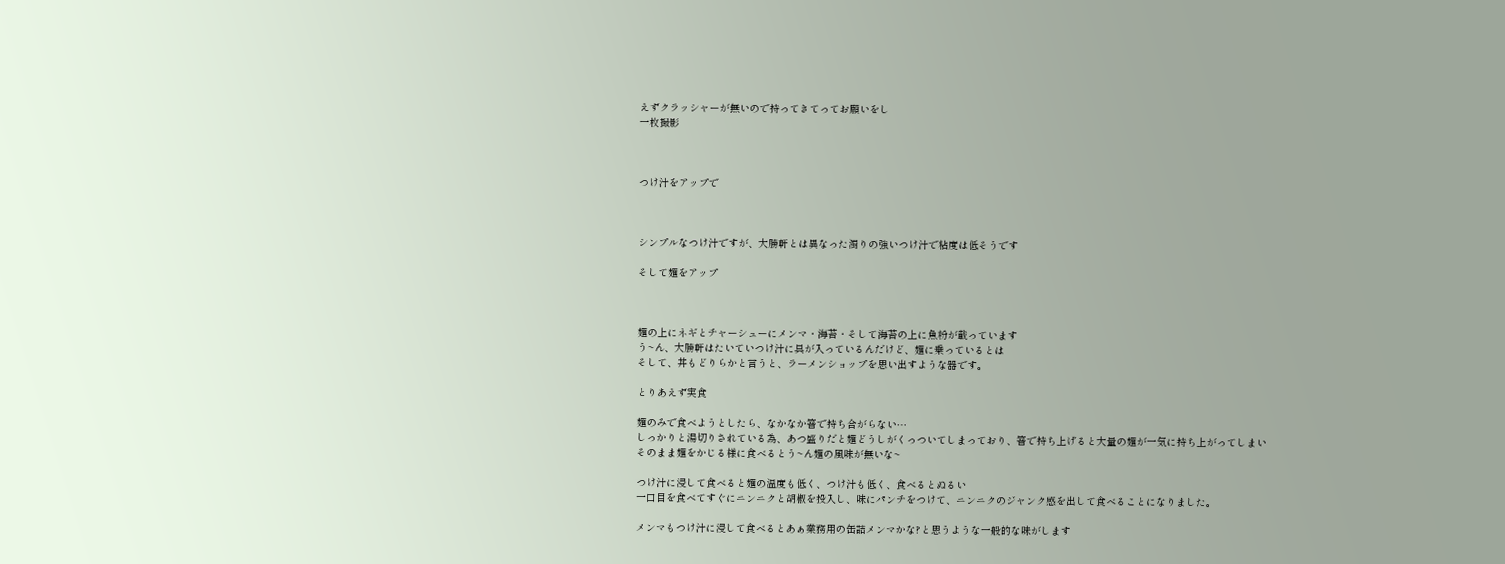えずクラッシャーが無いので持ってきてってお願いをし
一枚撮影



つけ汁をアップで



シンプルなつけ汁ですが、大勝軒とは異なった濁りの強いつけ汁で粘度は低そうです

そして麺をアップ



麺の上にネギとチャーシューにメンマ・海苔・そして海苔の上に魚粉が載っています
う~ん、大勝軒はたいていつけ汁に具が入っているんだけど、麺に乗っているとは
そして、丼もどりらかと言うと、ラーメンショップを思い出すような器です。

とりあえず実食

麺のみで食べようとしたら、なかなか箸で持ち合がらない…
しっかりと湯切りされている為、あつ盛りだと麺どうしがくっついてしまっており、箸で持ち上げると大量の麺が一気に持ち上がってしまい
そのまま麺をかじる様に食べるとう~ん麺の風味が無いな~

つけ汁に浸して食べると麺の温度も低く、つけ汁も低く、食べるとぬるい
一口目を食べてすぐにニンニクと胡椒を投入し、味にパンチをつけて、ニンニクのジャンク感を出して食べることになりました。

メンマもつけ汁に浸して食べるとあぁ業務用の缶詰メンマかな?と思うような一般的な味がします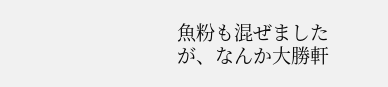魚粉も混ぜましたが、なんか大勝軒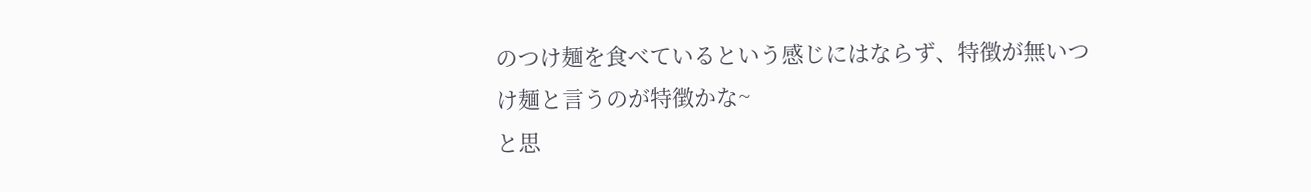のつけ麺を食べているという感じにはならず、特徴が無いつけ麺と言うのが特徴かな~
と思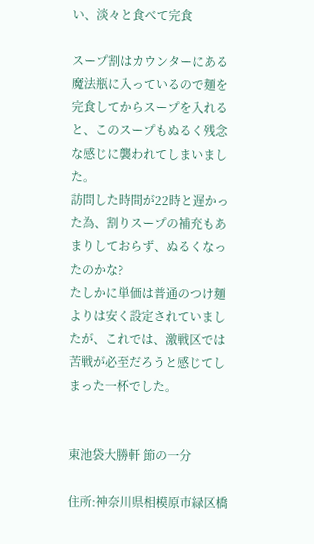い、淡々と食べて完食

スープ割はカウンターにある魔法瓶に入っているので麺を完食してからスープを入れると、このスープもぬるく残念な感じに襲われてしまいました。
訪問した時間が22時と遅かった為、割りスープの補充もあまりしておらず、ぬるくなったのかな?
たしかに単価は普通のつけ麺よりは安く設定されていましたが、これでは、激戦区では苦戦が必至だろうと感じてしまった一杯でした。


東池袋大勝軒 節の一分

住所:神奈川県相模原市緑区橋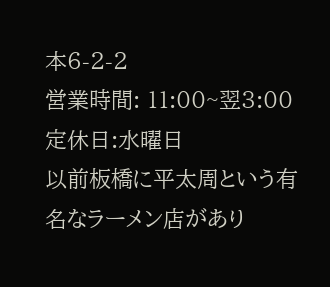本6-2-2
営業時間: 11:00~翌3:00
定休日:水曜日
以前板橋に平太周という有名なラーメン店があり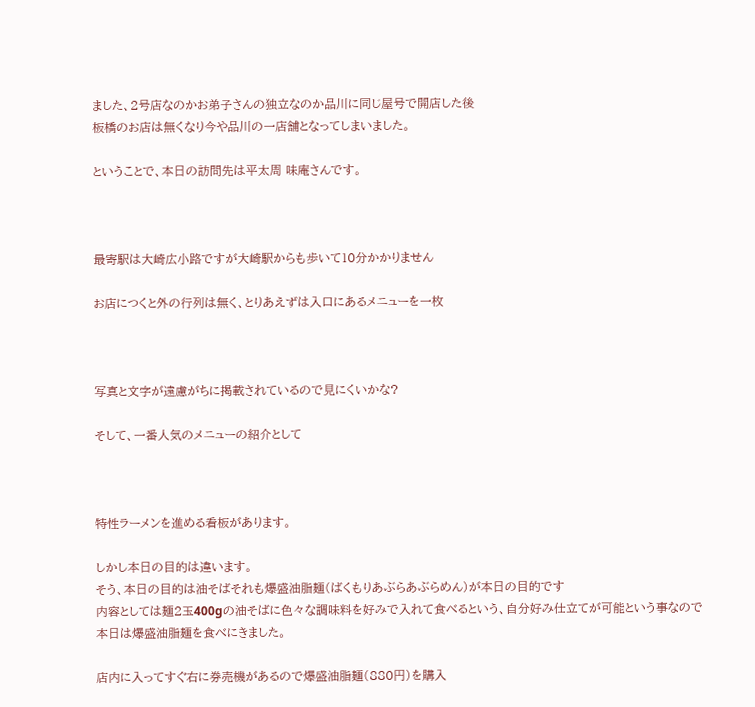ました、2号店なのかお弟子さんの独立なのか品川に同じ屋号で開店した後
板橋のお店は無くなり今や品川の一店舗となってしまいました。

ということで、本日の訪問先は平太周 味庵さんです。



最寄駅は大崎広小路ですが大崎駅からも歩いて10分かかりません

お店につくと外の行列は無く、とりあえずは入口にあるメニューを一枚



写真と文字が遠慮がちに掲載されているので見にくいかな?

そして、一番人気のメニューの紹介として



特性ラーメンを進める看板があります。

しかし本日の目的は違います。
そう、本日の目的は油そばそれも爆盛油脂麺(ばくもりあぶらあぶらめん)が本日の目的です
内容としては麺2玉400gの油そばに色々な調味料を好みで入れて食べるという、自分好み仕立てが可能という事なので
本日は爆盛油脂麺を食べにきました。

店内に入ってすぐ右に券売機があるので爆盛油脂麺(880円)を購入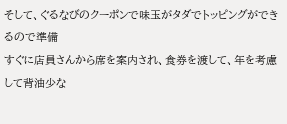そして、ぐるなびのクーポンで味玉がタダでトッピングができるので準備
すぐに店員さんから席を案内され、食券を渡して、年を考慮して背油少な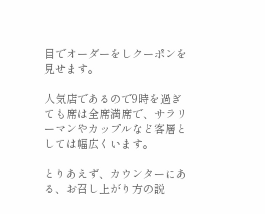目でオーダーをしクーポンを見せます。

人気店であるので9時を過ぎても席は全席満席で、サラリーマンやカップルなど客層としては幅広くいます。

とりあえず、カウンターにある、お召し上がり方の説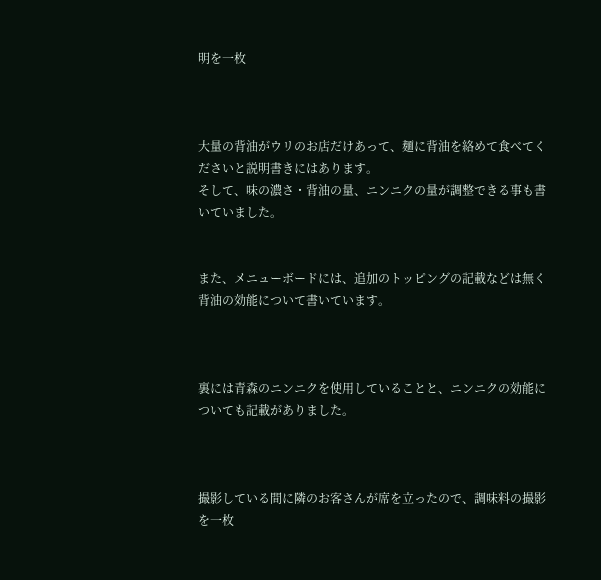明を一枚



大量の背油がウリのお店だけあって、麺に背油を絡めて食べてくださいと説明書きにはあります。
そして、味の濃さ・背油の量、ニンニクの量が調整できる事も書いていました。


また、メニューボードには、追加のトッピングの記載などは無く
背油の効能について書いています。



裏には青森のニンニクを使用していることと、ニンニクの効能についても記載がありました。



撮影している間に隣のお客さんが席を立ったので、調味料の撮影を一枚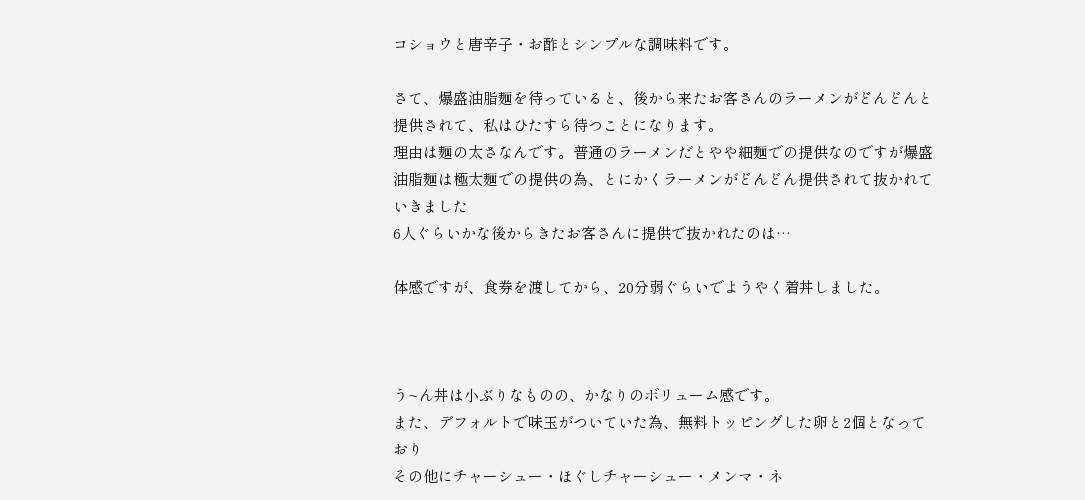コショウと唐辛子・お酢とシンプルな調味料です。

さて、爆盛油脂麺を待っていると、後から来たお客さんのラーメンがどんどんと提供されて、私はひたすら待つことになります。
理由は麺の太さなんです。普通のラーメンだとやや細麺での提供なのですが爆盛油脂麺は極太麺での提供の為、とにかくラーメンがどんどん提供されて抜かれていきました
6人ぐらいかな後からきたお客さんに提供で抜かれたのは…

体感ですが、食券を渡してから、20分弱ぐらいでようやく着丼しました。



う~ん丼は小ぶりなものの、かなりのボリューム感です。
また、デフォルトで味玉がついていた為、無料トッピングした卵と2個となっており
その他にチャーシュー・ほぐしチャーシュー・メンマ・ネ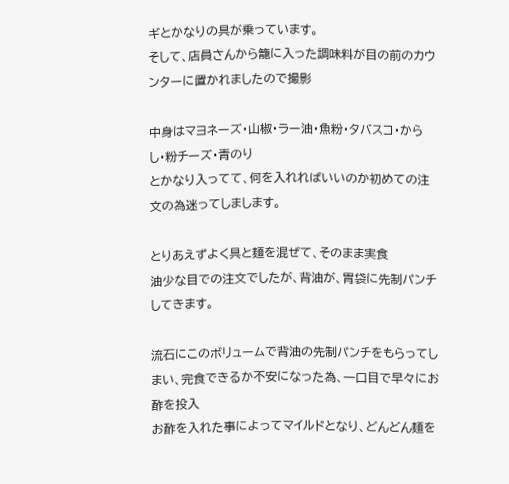ギとかなりの具が乗っています。
そして、店員さんから籠に入った調味料が目の前のカウンターに置かれましたので撮影

中身はマヨネーズ・山椒・ラー油・魚粉・タバスコ・からし・粉チーズ・青のり
とかなり入ってて、何を入れればいいのか初めての注文の為迷ってしまします。

とりあえずよく具と麺を混ぜて、そのまま実食
油少な目での注文でしたが、背油が、胃袋に先制パンチしてきます。

流石にこのボリュームで背油の先制パンチをもらってしまい、完食できるか不安になった為、一口目で早々にお酢を投入
お酢を入れた事によってマイルドとなり、どんどん麺を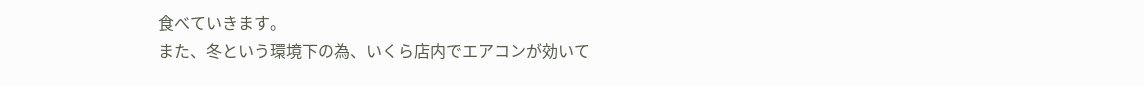食べていきます。
また、冬という環境下の為、いくら店内でエアコンが効いて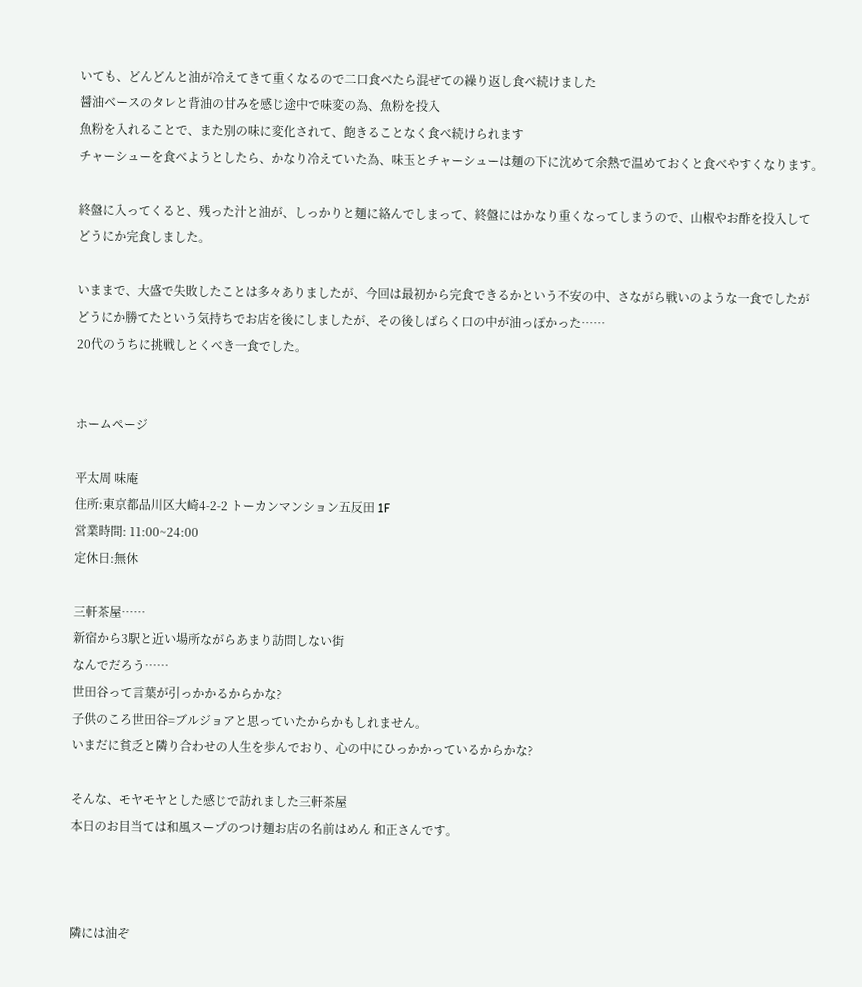いても、どんどんと油が冷えてきて重くなるので二口食べたら混ぜての繰り返し食べ続けました
醤油ベースのタレと背油の甘みを感じ途中で味変の為、魚粉を投入
魚粉を入れることで、また別の味に変化されて、飽きることなく食べ続けられます
チャーシューを食べようとしたら、かなり冷えていた為、味玉とチャーシューは麺の下に沈めて余熱で温めておくと食べやすくなります。

終盤に入ってくると、残った汁と油が、しっかりと麺に絡んでしまって、終盤にはかなり重くなってしまうので、山椒やお酢を投入して
どうにか完食しました。

いままで、大盛で失敗したことは多々ありましたが、今回は最初から完食できるかという不安の中、さながら戦いのような一食でしたが
どうにか勝てたという気持ちでお店を後にしましたが、その後しばらく口の中が油っぽかった……
20代のうちに挑戦しとくべき一食でした。


ホームページ

平太周 味庵
住所:東京都品川区大崎4-2-2 トーカンマンション五反田 1F
営業時間: 11:00~24:00
定休日:無休

三軒茶屋……
新宿から3駅と近い場所ながらあまり訪問しない街
なんでだろう……
世田谷って言葉が引っかかるからかな?
子供のころ世田谷=ブルジョアと思っていたからかもしれません。
いまだに貧乏と隣り合わせの人生を歩んでおり、心の中にひっかかっているからかな?

そんな、モヤモヤとした感じで訪れました三軒茶屋
本日のお目当ては和風スープのつけ麺お店の名前はめん 和正さんです。



隣には油ぞ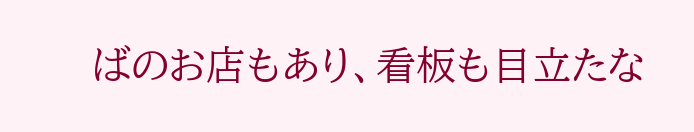ばのお店もあり、看板も目立たな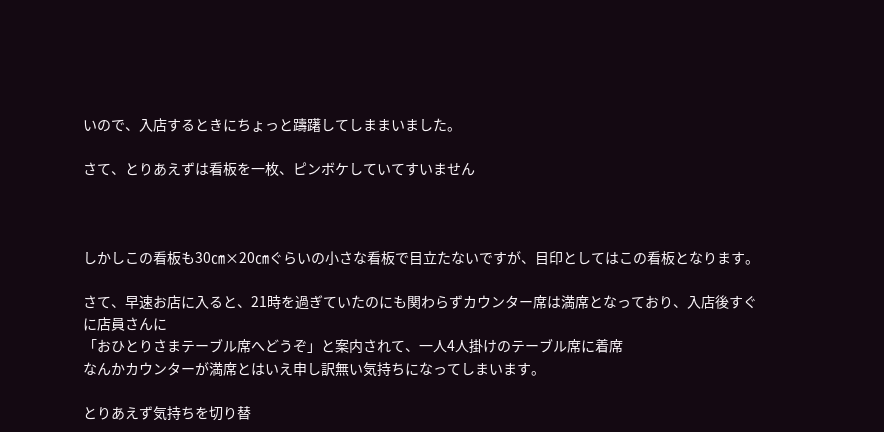いので、入店するときにちょっと躊躇してしままいました。

さて、とりあえずは看板を一枚、ピンボケしていてすいません



しかしこの看板も30㎝×20㎝ぐらいの小さな看板で目立たないですが、目印としてはこの看板となります。

さて、早速お店に入ると、21時を過ぎていたのにも関わらずカウンター席は満席となっており、入店後すぐに店員さんに
「おひとりさまテーブル席へどうぞ」と案内されて、一人4人掛けのテーブル席に着席
なんかカウンターが満席とはいえ申し訳無い気持ちになってしまいます。

とりあえず気持ちを切り替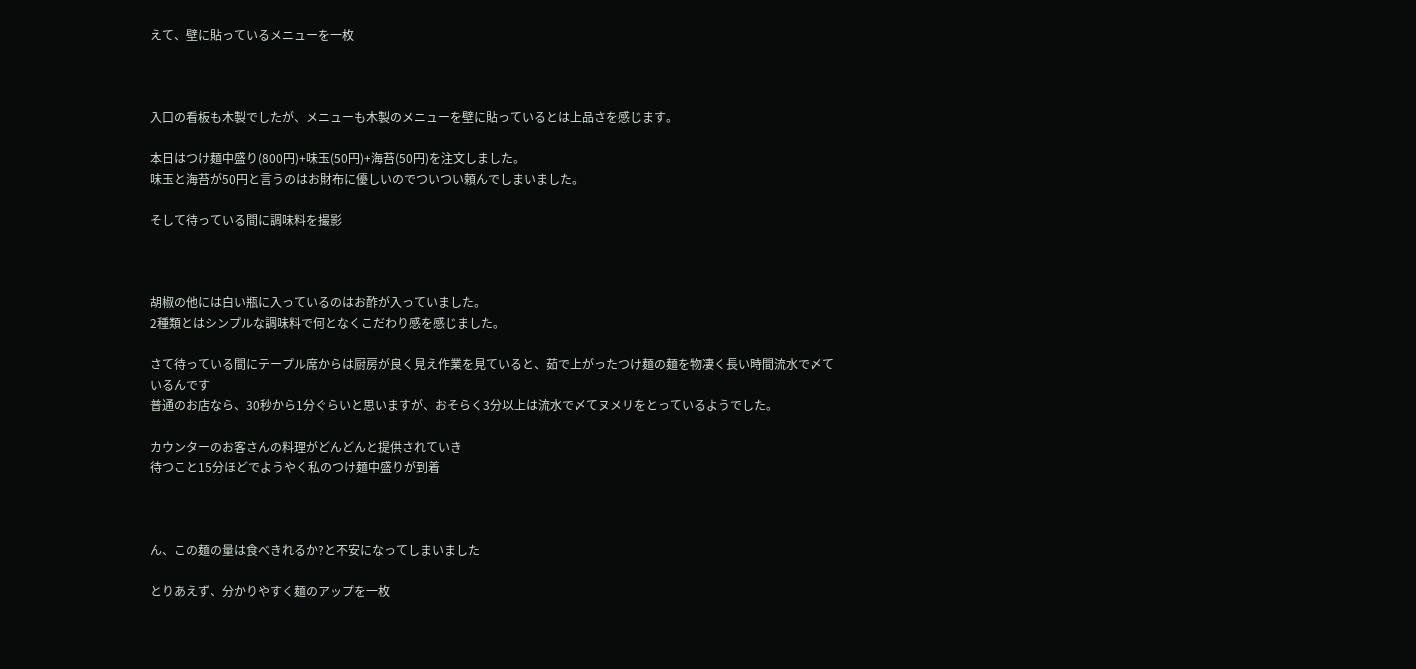えて、壁に貼っているメニューを一枚



入口の看板も木製でしたが、メニューも木製のメニューを壁に貼っているとは上品さを感じます。

本日はつけ麺中盛り(800円)+味玉(50円)+海苔(50円)を注文しました。
味玉と海苔が50円と言うのはお財布に優しいのでついつい頼んでしまいました。

そして待っている間に調味料を撮影



胡椒の他には白い瓶に入っているのはお酢が入っていました。
2種類とはシンプルな調味料で何となくこだわり感を感じました。

さて待っている間にテープル席からは厨房が良く見え作業を見ていると、茹で上がったつけ麺の麺を物凄く長い時間流水で〆ているんです
普通のお店なら、30秒から1分ぐらいと思いますが、おそらく3分以上は流水で〆てヌメリをとっているようでした。

カウンターのお客さんの料理がどんどんと提供されていき
待つこと15分ほどでようやく私のつけ麺中盛りが到着



ん、この麺の量は食べきれるか?と不安になってしまいました

とりあえず、分かりやすく麺のアップを一枚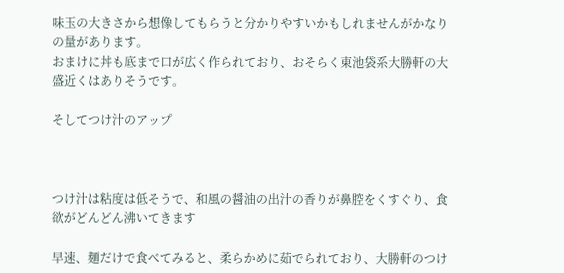味玉の大きさから想像してもらうと分かりやすいかもしれませんがかなりの量があります。
おまけに丼も底まで口が広く作られており、おそらく東池袋系大勝軒の大盛近くはありそうです。

そしてつけ汁のアップ



つけ汁は粘度は低そうで、和風の醤油の出汁の香りが鼻腔をくすぐり、食欲がどんどん沸いてきます

早速、麺だけで食べてみると、柔らかめに茹でられており、大勝軒のつけ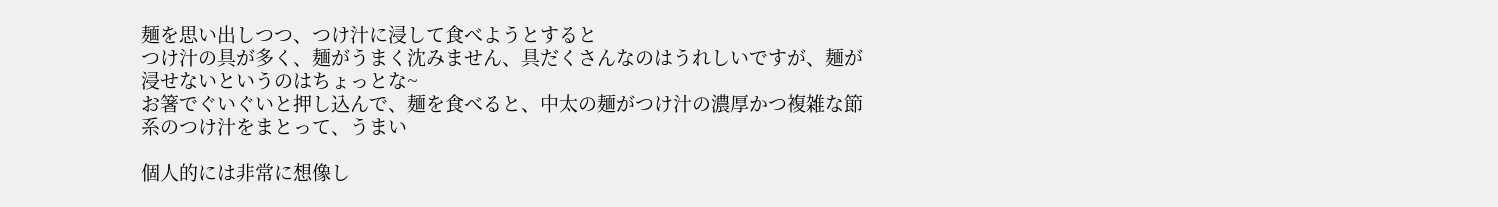麺を思い出しつつ、つけ汁に浸して食べようとすると
つけ汁の具が多く、麺がうまく沈みません、具だくさんなのはうれしいですが、麺が浸せないというのはちょっとな~
お箸でぐいぐいと押し込んで、麺を食べると、中太の麺がつけ汁の濃厚かつ複雑な節系のつけ汁をまとって、うまい

個人的には非常に想像し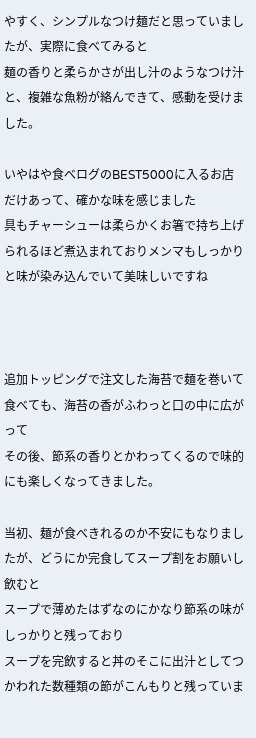やすく、シンプルなつけ麺だと思っていましたが、実際に食べてみると
麺の香りと柔らかさが出し汁のようなつけ汁と、複雑な魚粉が絡んできて、感動を受けました。

いやはや食べログのBEST5000に入るお店だけあって、確かな味を感じました
具もチャーシューは柔らかくお箸で持ち上げられるほど煮込まれておりメンマもしっかりと味が染み込んでいて美味しいですね



追加トッピングで注文した海苔で麺を巻いて食べても、海苔の香がふわっと口の中に広がって
その後、節系の香りとかわってくるので味的にも楽しくなってきました。

当初、麺が食べきれるのか不安にもなりましたが、どうにか完食してスープ割をお願いし飲むと
スープで薄めたはずなのにかなり節系の味がしっかりと残っており
スープを完飲すると丼のそこに出汁としてつかわれた数種類の節がこんもりと残っていま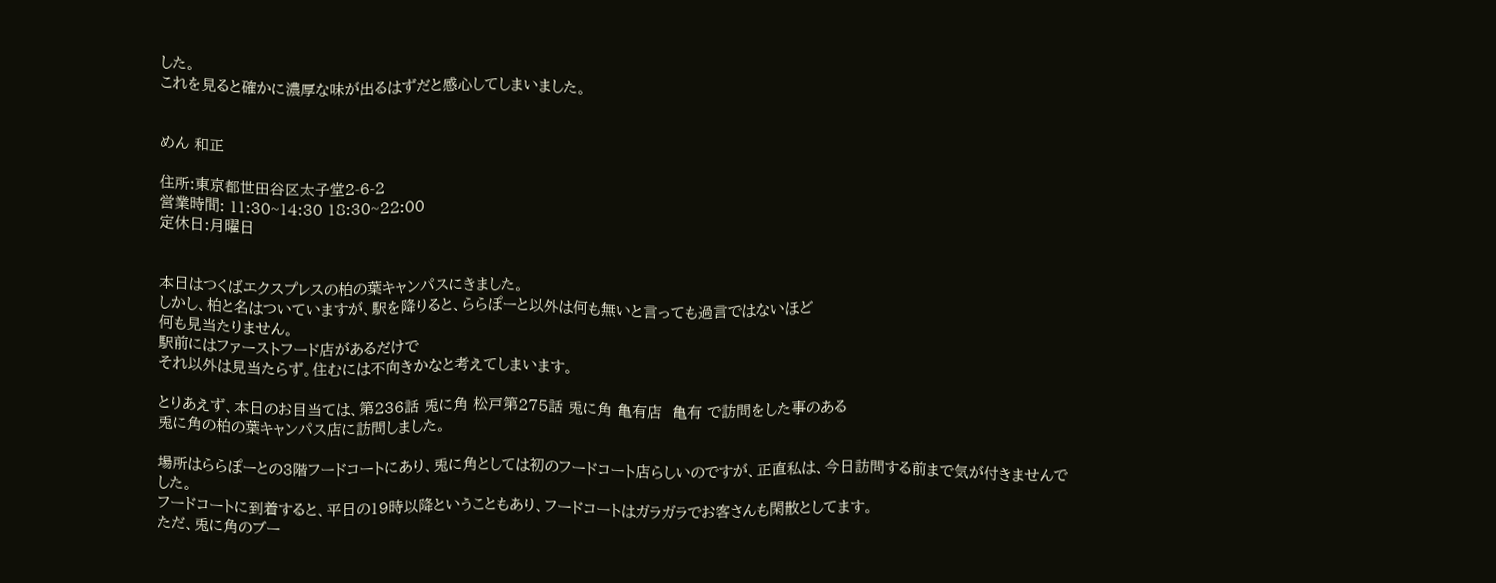した。
これを見ると確かに濃厚な味が出るはずだと感心してしまいました。


めん 和正

住所:東京都世田谷区太子堂2-6-2
営業時間: 11:30~14:30 18:30~22:00
定休日:月曜日


本日はつくばエクスプレスの柏の葉キャンパスにきました。
しかし、柏と名はついていますが、駅を降りると、ららぽーと以外は何も無いと言っても過言ではないほど
何も見当たりません。
駅前にはファーストフード店があるだけで
それ以外は見当たらず。住むには不向きかなと考えてしまいます。

とりあえず、本日のお目当ては、第236話 兎に角 松戸第275話 兎に角 亀有店  亀有 で訪問をした事のある
兎に角の柏の葉キャンパス店に訪問しました。

場所はららぽーとの3階フードコートにあり、兎に角としては初のフードコート店らしいのですが、正直私は、今日訪問する前まで気が付きませんでした。
フードコートに到着すると、平日の19時以降ということもあり、フードコートはガラガラでお客さんも閑散としてます。
ただ、兎に角のブー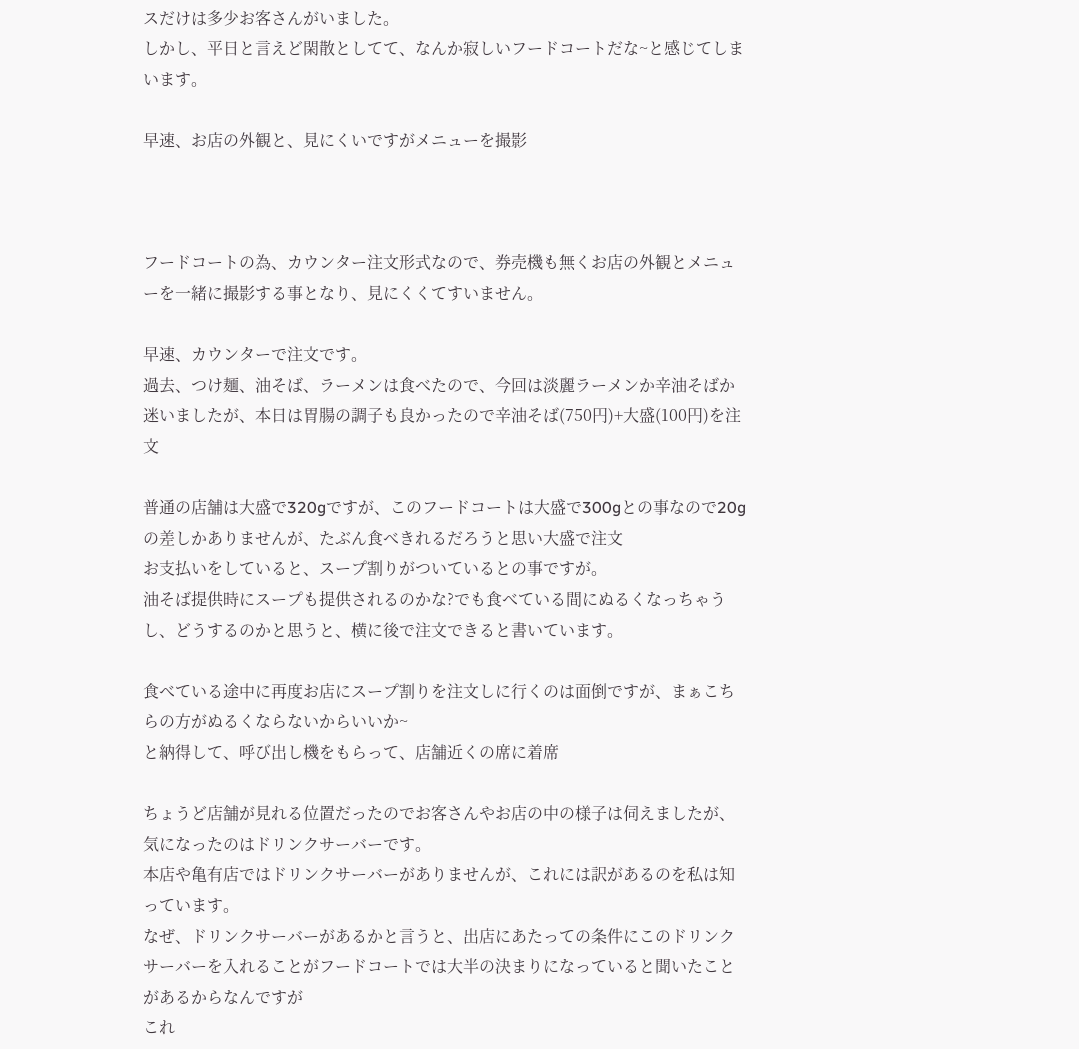スだけは多少お客さんがいました。
しかし、平日と言えど閑散としてて、なんか寂しいフードコートだな~と感じてしまいます。

早速、お店の外観と、見にくいですがメニューを撮影



フードコートの為、カウンター注文形式なので、券売機も無くお店の外観とメニューを一緒に撮影する事となり、見にくくてすいません。

早速、カウンターで注文です。
過去、つけ麺、油そば、ラーメンは食べたので、今回は淡麗ラーメンか辛油そばか迷いましたが、本日は胃腸の調子も良かったので辛油そば(750円)+大盛(100円)を注文

普通の店舗は大盛で320gですが、このフードコートは大盛で300gとの事なので20gの差しかありませんが、たぶん食べきれるだろうと思い大盛で注文
お支払いをしていると、スープ割りがついているとの事ですが。
油そば提供時にスープも提供されるのかな?でも食べている間にぬるくなっちゃうし、どうするのかと思うと、横に後で注文できると書いています。

食べている途中に再度お店にスープ割りを注文しに行くのは面倒ですが、まぁこちらの方がぬるくならないからいいか~
と納得して、呼び出し機をもらって、店舗近くの席に着席

ちょうど店舗が見れる位置だったのでお客さんやお店の中の様子は伺えましたが、気になったのはドリンクサーバーです。
本店や亀有店ではドリンクサーバーがありませんが、これには訳があるのを私は知っています。
なぜ、ドリンクサーバーがあるかと言うと、出店にあたっての条件にこのドリンクサーバーを入れることがフードコートでは大半の決まりになっていると聞いたことがあるからなんですが
これ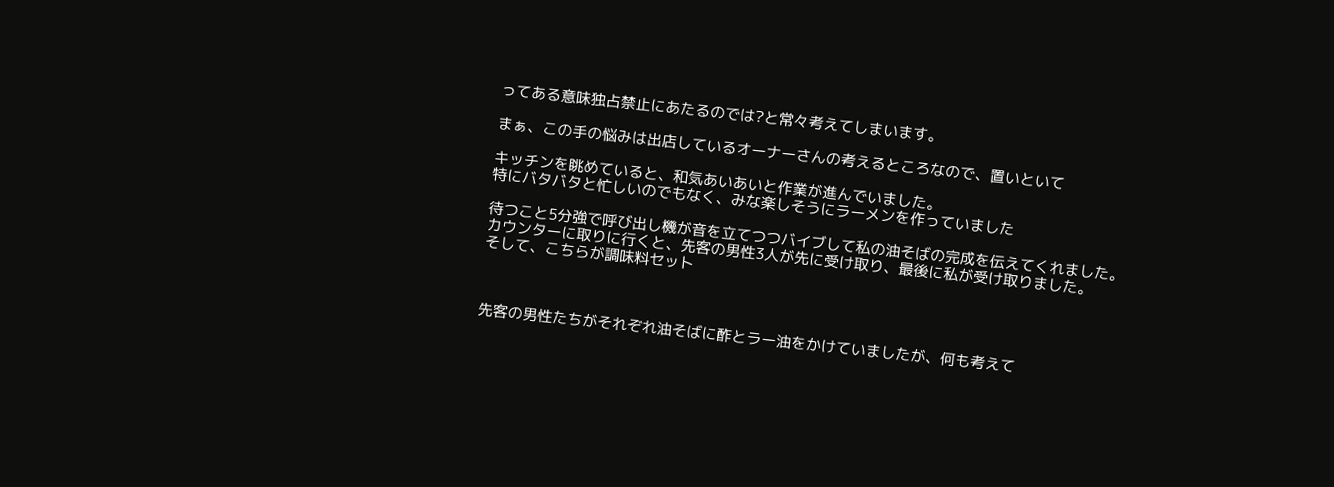ってある意味独占禁止にあたるのでは?と常々考えてしまいます。

まぁ、この手の悩みは出店しているオーナーさんの考えるところなので、置いといて

キッチンを眺めていると、和気あいあいと作業が進んでいました。
特にバタバタと忙しいのでもなく、みな楽しそうにラーメンを作っていました

待つこと5分強で呼び出し機が音を立てつつバイブして私の油そばの完成を伝えてくれました。
カウンターに取りに行くと、先客の男性3人が先に受け取り、最後に私が受け取りました。
そして、こちらが調味料セット



先客の男性たちがそれぞれ油そばに酢とラー油をかけていましたが、何も考えて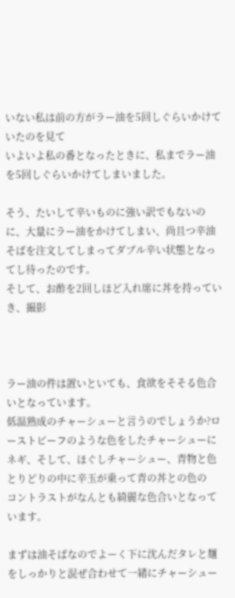いない私は前の方がラー油を5回しぐらいかけていたのを見て
いよいよ私の番となったときに、私までラー油を5回しぐらいかけてしまいました。

そう、たいして辛いものに強い訳でもないのに、大量にラー油をかけてしまい、尚且つ辛油そばを注文してしまってダブル辛い状態となってし待ったのです。
そして、お酢を2回しほど入れ席に丼を持っていき、撮影



ラー油の件は置いといても、食欲をそそる色合いとなっています。
低温熟成のチャーシューと言うのでしょうか?ローストビーフのような色をしたチャーシューにネギ、そして、ほぐしチャーシュー、青物と色とりどりの中に辛玉が乗って青の丼との色の
コントラストがなんとも綺麗な色合いとなっています。

まずは油そばなのでよーく下に沈んだタレと麺をしっかりと混ぜ合わせて一緒にチャーシュー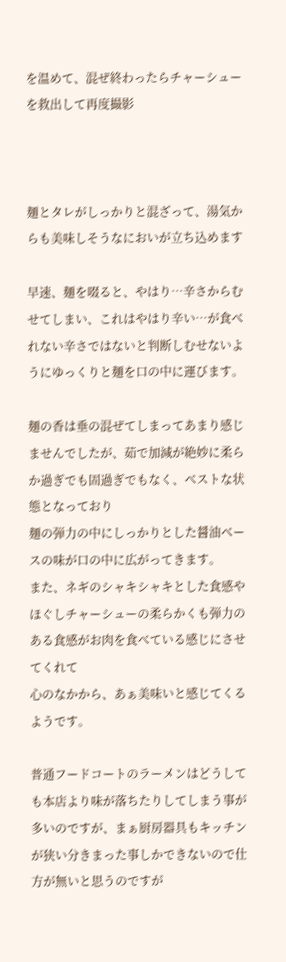を温めて、混ぜ終わったらチャーシューを救出して再度撮影



麺とタレがしっかりと混ざって、湯気からも美味しそうなにおいが立ち込めます

早速、麺を啜ると、やはり…辛さからむせてしまい、これはやはり辛い…が食べれない辛さではないと判断しむせないようにゆっくりと麺を口の中に運びます。

麺の香は垂の混ぜてしまってあまり感じませんでしたが、茹で加減が絶妙に柔らか過ぎでも固過ぎでもなく、ベストな状態となっており
麺の弾力の中にしっかりとした醤油ベースの味が口の中に広がってきます。
また、ネギのシャキシャキとした食感やほぐしチャーシューの柔らかくも弾力のある食感がお肉を食べている感じにさせてくれて
心のなかから、あぁ美味いと感じてくるようです。

普通フードコートのラーメンはどうしても本店より味が落ちたりしてしまう事が多いのですが、まぁ厨房器具もキッチンが狭い分きまった事しかできないので仕方が無いと思うのですが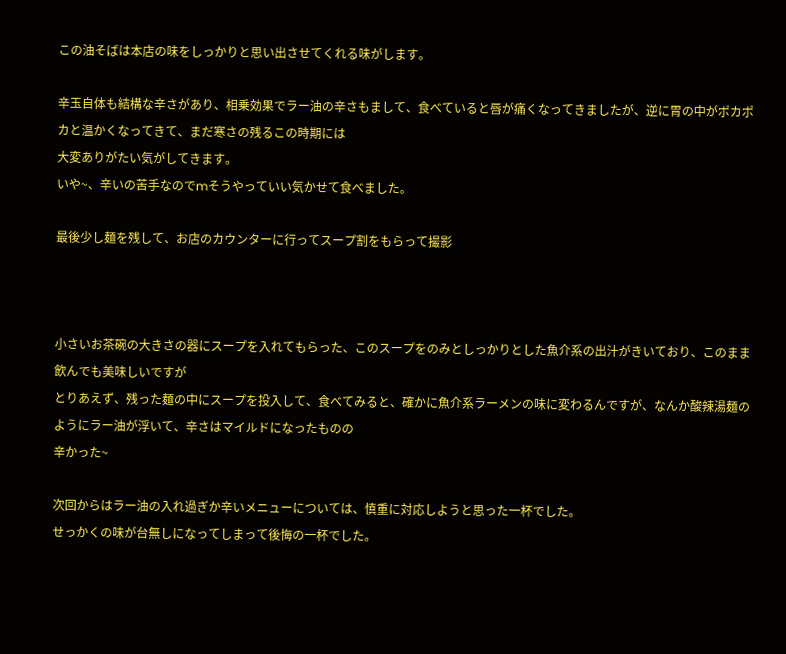この油そばは本店の味をしっかりと思い出させてくれる味がします。

辛玉自体も結構な辛さがあり、相乗効果でラー油の辛さもまして、食べていると唇が痛くなってきましたが、逆に胃の中がポカポカと温かくなってきて、まだ寒さの残るこの時期には
大変ありがたい気がしてきます。
いや~、辛いの苦手なのでmそうやっていい気かせて食べました。

最後少し麺を残して、お店のカウンターに行ってスープ割をもらって撮影



小さいお茶碗の大きさの器にスープを入れてもらった、このスープをのみとしっかりとした魚介系の出汁がきいており、このまま飲んでも美味しいですが
とりあえず、残った麺の中にスープを投入して、食べてみると、確かに魚介系ラーメンの味に変わるんですが、なんか酸辣湯麺のようにラー油が浮いて、辛さはマイルドになったものの
辛かった~

次回からはラー油の入れ過ぎか辛いメニューについては、慎重に対応しようと思った一杯でした。
せっかくの味が台無しになってしまって後悔の一杯でした。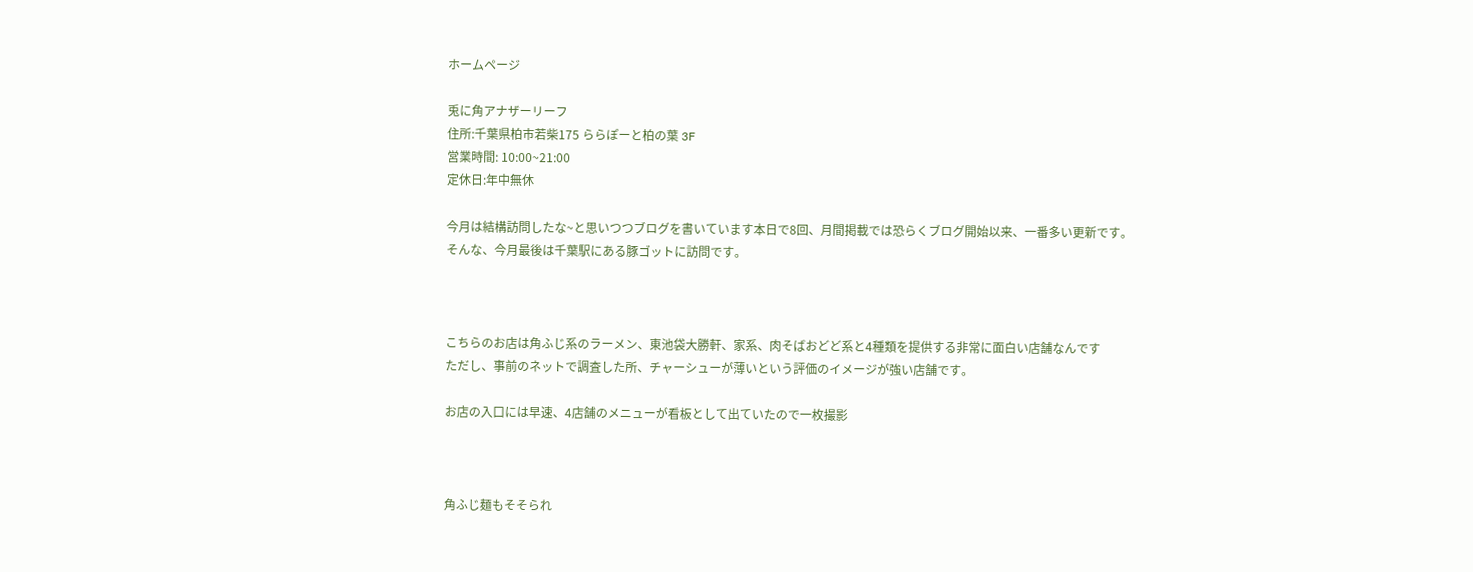ホームページ

兎に角アナザーリーフ
住所:千葉県柏市若柴175 ららぽーと柏の葉 3F
営業時間: 10:00~21:00
定休日:年中無休

今月は結構訪問したな~と思いつつブログを書いています本日で8回、月間掲載では恐らくブログ開始以来、一番多い更新です。
そんな、今月最後は千葉駅にある豚ゴットに訪問です。



こちらのお店は角ふじ系のラーメン、東池袋大勝軒、家系、肉そばおどど系と4種類を提供する非常に面白い店舗なんです
ただし、事前のネットで調査した所、チャーシューが薄いという評価のイメージが強い店舗です。

お店の入口には早速、4店舗のメニューが看板として出ていたので一枚撮影



角ふじ麺もそそられ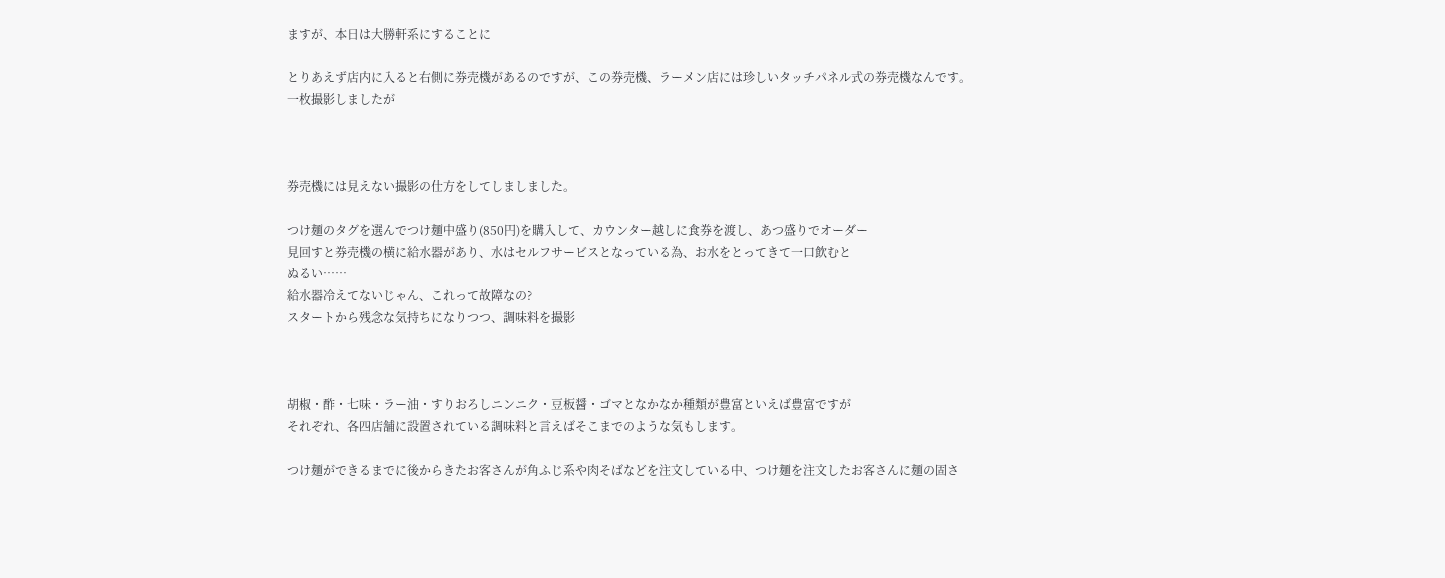ますが、本日は大勝軒系にすることに

とりあえず店内に入ると右側に券売機があるのですが、この券売機、ラーメン店には珍しいタッチパネル式の券売機なんです。
一枚撮影しましたが



券売機には見えない撮影の仕方をしてしましました。

つけ麺のタグを選んでつけ麺中盛り(850円)を購入して、カウンター越しに食券を渡し、あつ盛りでオーダー
見回すと券売機の横に給水器があり、水はセルフサービスとなっている為、お水をとってきて一口飲むと
ぬるい……
給水器冷えてないじゃん、これって故障なの?
スタートから残念な気持ちになりつつ、調味料を撮影



胡椒・酢・七味・ラー油・すりおろしニンニク・豆板醤・ゴマとなかなか種類が豊富といえば豊富ですが
それぞれ、各四店舗に設置されている調味料と言えばそこまでのような気もします。

つけ麺ができるまでに後からきたお客さんが角ふじ系や肉そばなどを注文している中、つけ麺を注文したお客さんに麺の固さ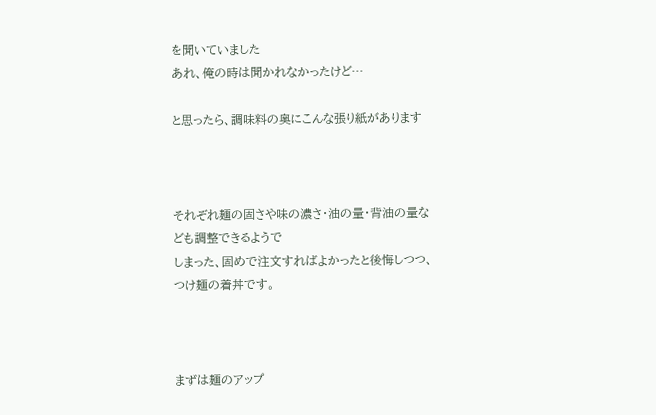を聞いていました
あれ、俺の時は聞かれなかったけど…

と思ったら、調味料の奥にこんな張り紙があります



それぞれ麺の固さや味の濃さ・油の量・背油の量なども調整できるようで
しまった、固めで注文すればよかったと後悔しつつ、つけ麺の着丼です。



まずは麺のアップ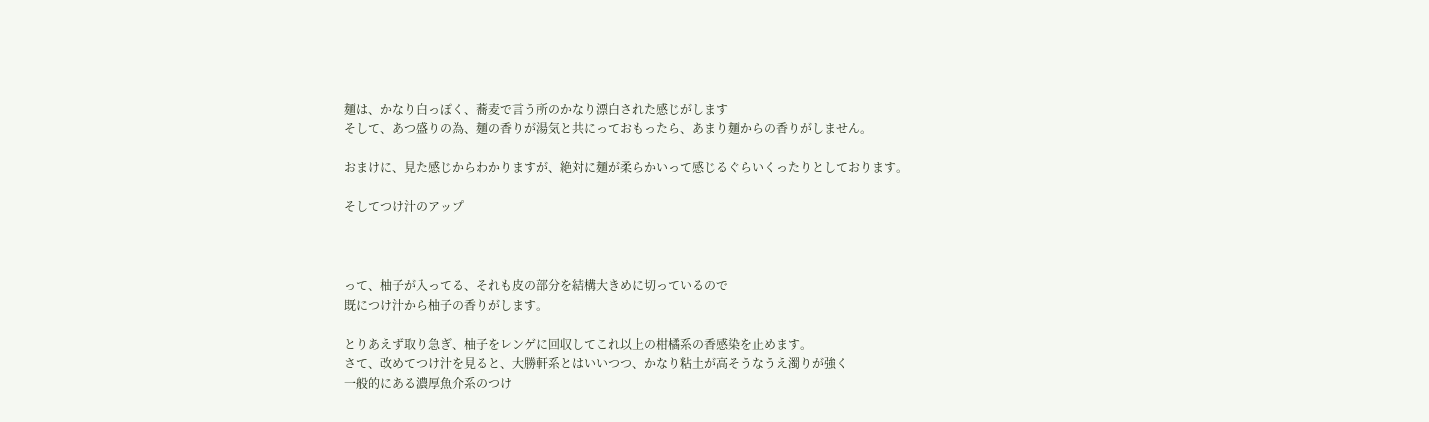麺は、かなり白っぽく、蕎麦で言う所のかなり漂白された感じがします
そして、あつ盛りの為、麺の香りが湯気と共にっておもったら、あまり麺からの香りがしません。

おまけに、見た感じからわかりますが、絶対に麺が柔らかいって感じるぐらいくったりとしております。

そしてつけ汁のアップ



って、柚子が入ってる、それも皮の部分を結構大きめに切っているので
既につけ汁から柚子の香りがします。

とりあえず取り急ぎ、柚子をレンゲに回収してこれ以上の柑橘系の香感染を止めます。
さて、改めてつけ汁を見ると、大勝軒系とはいいつつ、かなり粘土が高そうなうえ濁りが強く
一般的にある濃厚魚介系のつけ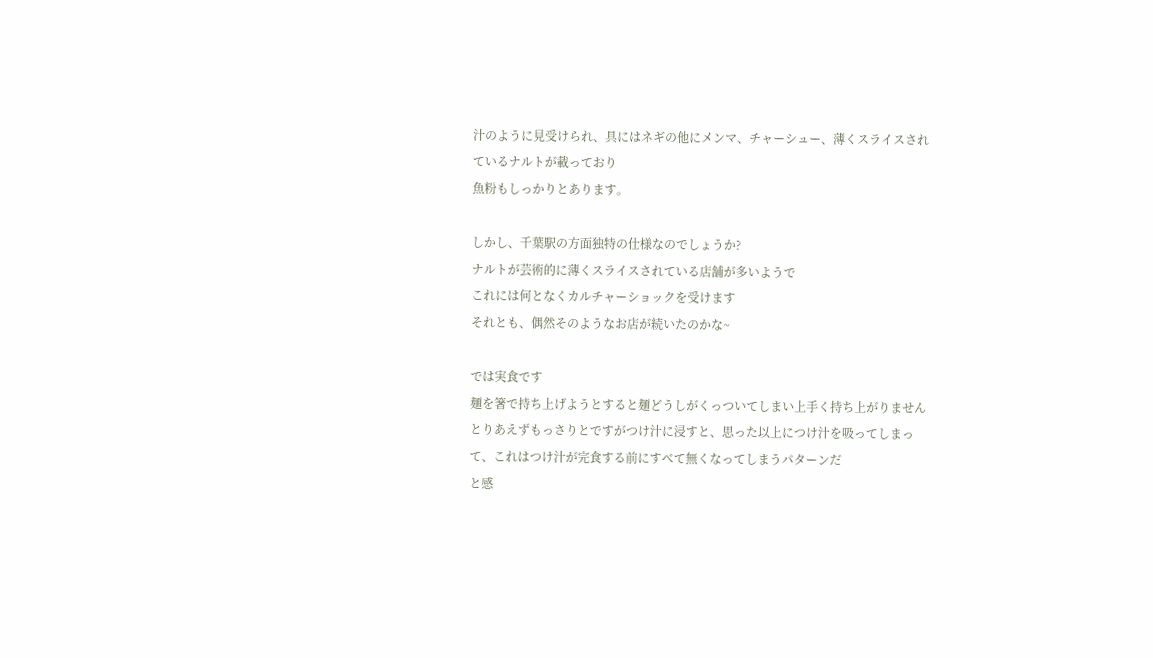汁のように見受けられ、具にはネギの他にメンマ、チャーシュー、薄くスライスされているナルトが載っており
魚粉もしっかりとあります。

しかし、千葉駅の方面独特の仕様なのでしょうか?
ナルトが芸術的に薄くスライスされている店舗が多いようで
これには何となくカルチャーショックを受けます
それとも、偶然そのようなお店が続いたのかな~

では実食です
麺を箸で持ち上げようとすると麺どうしがくっついてしまい上手く持ち上がりません
とりあえずもっさりとですがつけ汁に浸すと、思った以上につけ汁を吸ってしまって、これはつけ汁が完食する前にすべて無くなってしまうパターンだ
と感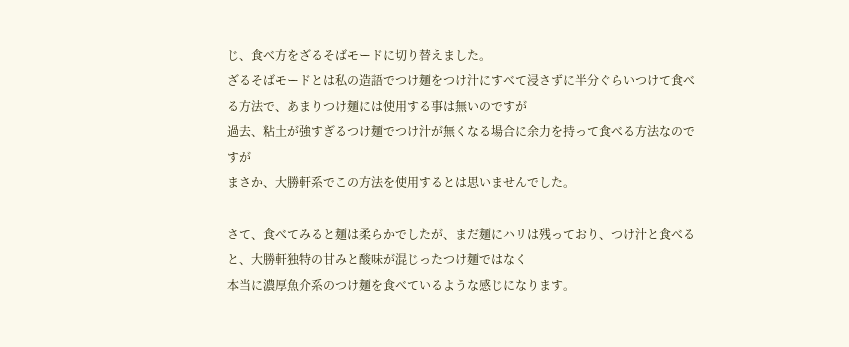じ、食べ方をざるそばモードに切り替えました。
ざるそばモードとは私の造語でつけ麺をつけ汁にすべて浸さずに半分ぐらいつけて食べる方法で、あまりつけ麺には使用する事は無いのですが
過去、粘土が強すぎるつけ麺でつけ汁が無くなる場合に余力を持って食べる方法なのですが
まさか、大勝軒系でこの方法を使用するとは思いませんでした。

さて、食べてみると麺は柔らかでしたが、まだ麺にハリは残っており、つけ汁と食べると、大勝軒独特の甘みと酸味が混じったつけ麺ではなく
本当に濃厚魚介系のつけ麺を食べているような感じになります。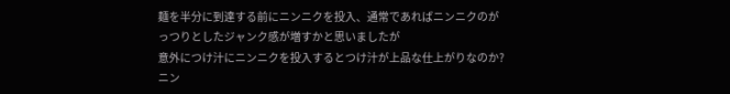麺を半分に到達する前にニンニクを投入、通常であればニンニクのがっつりとしたジャンク感が増すかと思いましたが
意外につけ汁にニンニクを投入するとつけ汁が上品な仕上がりなのか?ニン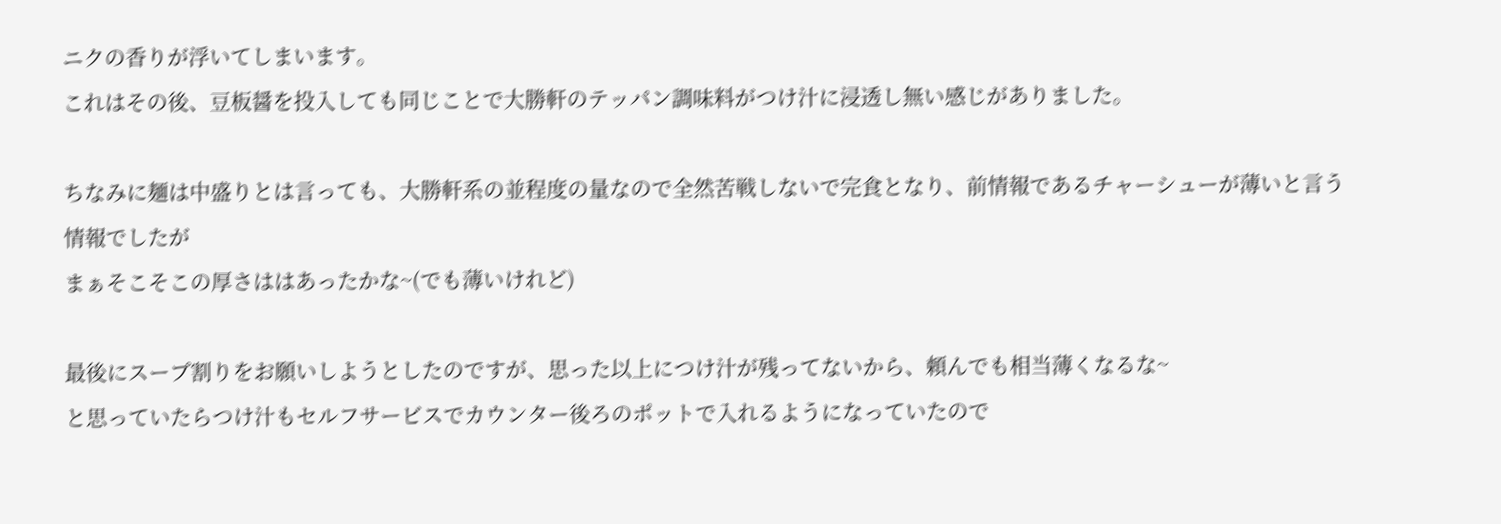ニクの香りが浮いてしまいます。
これはその後、豆板醤を投入しても同じことで大勝軒のテッパン調味料がつけ汁に浸透し無い感じがありました。

ちなみに麺は中盛りとは言っても、大勝軒系の並程度の量なので全然苦戦しないで完食となり、前情報であるチャーシューが薄いと言う情報でしたが
まぁそこそこの厚さははあったかな~(でも薄いけれど)

最後にスープ割りをお願いしようとしたのですが、思った以上につけ汁が残ってないから、頼んでも相当薄くなるな~
と思っていたらつけ汁もセルフサービスでカウンター後ろのポットで入れるようになっていたので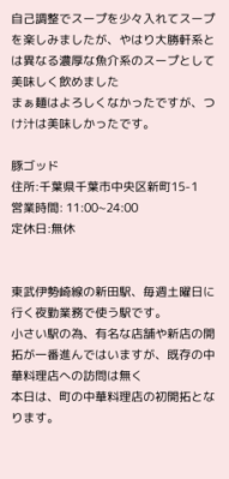自己調整でスープを少々入れてスープを楽しみましたが、やはり大勝軒系とは異なる濃厚な魚介系のスープとして美味しく飲めました
まぁ麺はよろしくなかったですが、つけ汁は美味しかったです。

豚ゴッド
住所:千葉県千葉市中央区新町15-1
営業時間: 11:00~24:00
定休日:無休


東武伊勢崎線の新田駅、毎週土曜日に行く夜勤業務で使う駅です。
小さい駅の為、有名な店舗や新店の開拓が一番進んではいますが、既存の中華料理店への訪問は無く
本日は、町の中華料理店の初開拓となります。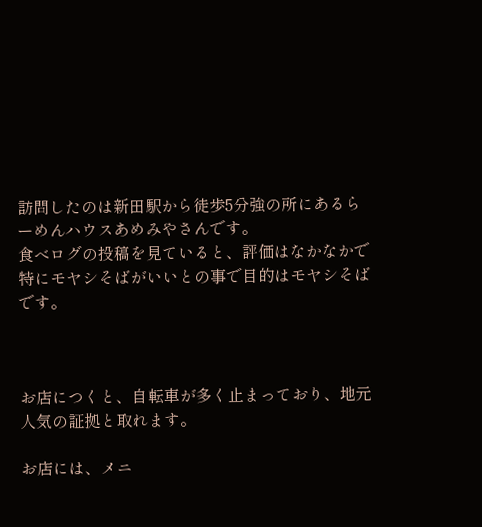訪問したのは新田駅から徒歩5分強の所にあるらーめんハウスあめみやさんです。
食べログの投稿を見ていると、評価はなかなかで特にモヤシそばがいいとの事で目的はモヤシそばです。



お店につくと、自転車が多く止まっており、地元人気の証拠と取れます。

お店には、メニ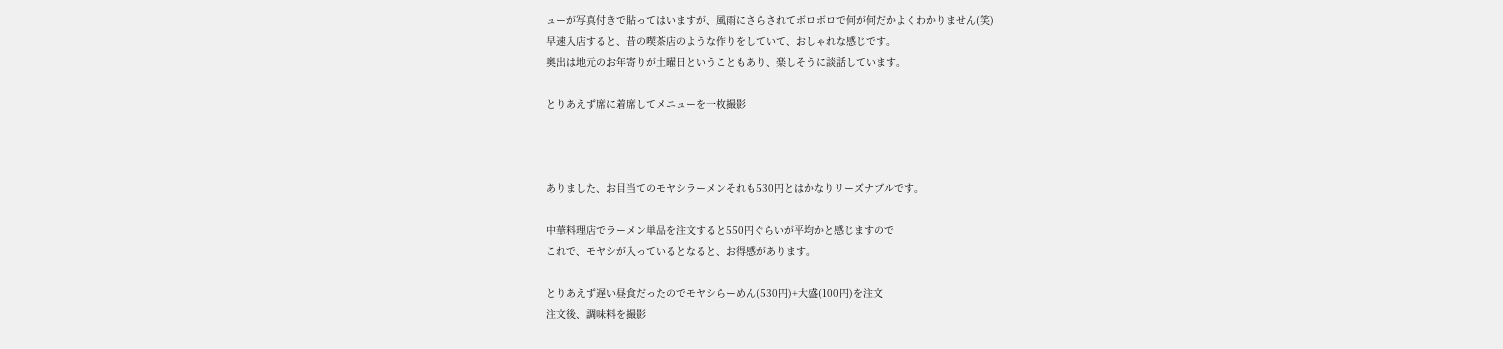ューが写真付きで貼ってはいますが、風雨にさらされてボロボロで何が何だかよくわかりません(笑)
早速入店すると、昔の喫茶店のような作りをしていて、おしゃれな感じです。
奥出は地元のお年寄りが土曜日ということもあり、楽しそうに談話しています。

とりあえず席に着席してメニューを一枚撮影



ありました、お目当てのモヤシラーメンそれも530円とはかなりリーズナブルです。

中華料理店でラーメン単品を注文すると550円ぐらいが平均かと感じますので
これで、モヤシが入っているとなると、お得感があります。

とりあえず遅い昼食だったのでモヤシらーめん(530円)+大盛(100円)を注文
注文後、調味料を撮影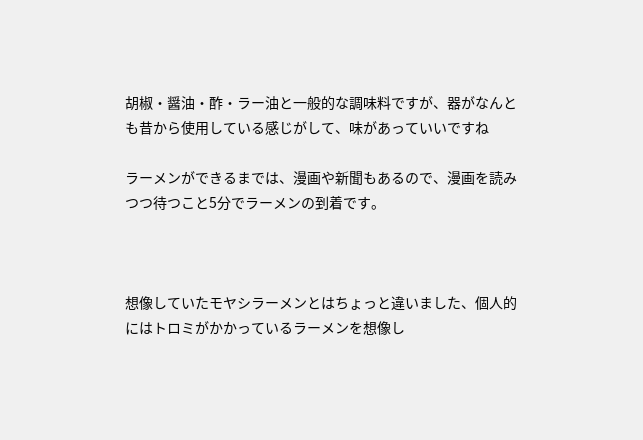胡椒・醤油・酢・ラー油と一般的な調味料ですが、器がなんとも昔から使用している感じがして、味があっていいですね

ラーメンができるまでは、漫画や新聞もあるので、漫画を読みつつ待つこと5分でラーメンの到着です。



想像していたモヤシラーメンとはちょっと違いました、個人的にはトロミがかかっているラーメンを想像し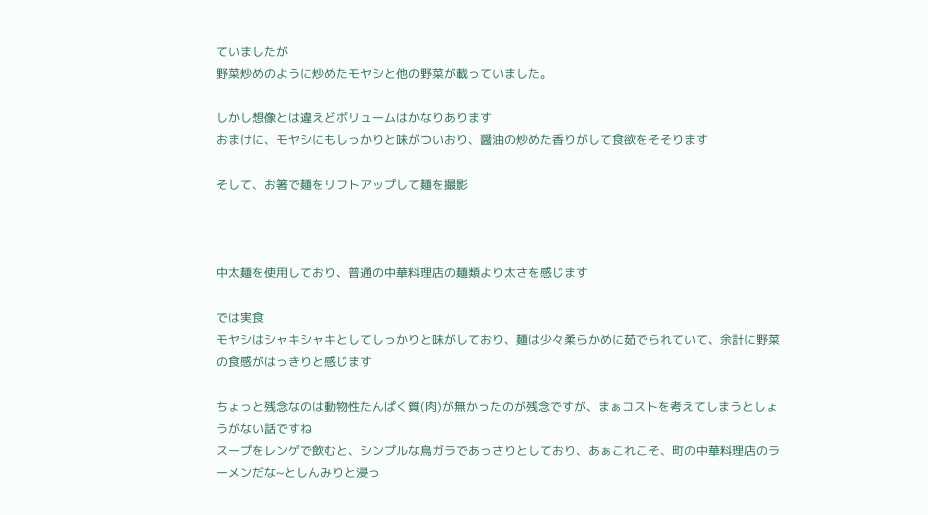ていましたが
野菜炒めのように炒めたモヤシと他の野菜が載っていました。

しかし想像とは違えどボリュームはかなりあります
おまけに、モヤシにもしっかりと味がついおり、醤油の炒めた香りがして食欲をそそります

そして、お箸で麺をリフトアップして麺を撮影



中太麺を使用しており、普通の中華料理店の麺類より太さを感じます

では実食
モヤシはシャキシャキとしてしっかりと味がしており、麺は少々柔らかめに茹でられていて、余計に野菜の食感がはっきりと感じます

ちょっと残念なのは動物性たんぱく質(肉)が無かったのが残念ですが、まぁコストを考えてしまうとしょうがない話ですね
スープをレンゲで飲むと、シンプルな鳥ガラであっさりとしており、あぁこれこそ、町の中華料理店のラーメンだな~としんみりと浸っ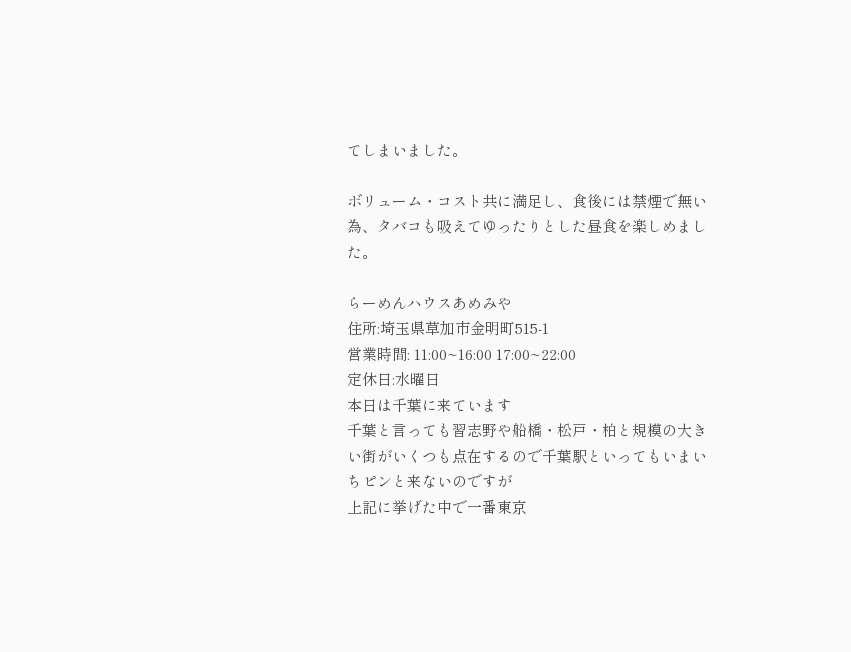てしまいました。

ボリューム・コスト共に満足し、食後には禁煙で無い為、タバコも吸えてゆったりとした昼食を楽しめました。

らーめんハウスあめみや
住所:埼玉県草加市金明町515-1
営業時間: 11:00~16:00 17:00~22:00
定休日:水曜日
本日は千葉に来ています
千葉と言っても習志野や船橋・松戸・柏と規模の大きい街がいくつも点在するので千葉駅といってもいまいちピンと来ないのですが
上記に挙げた中で一番東京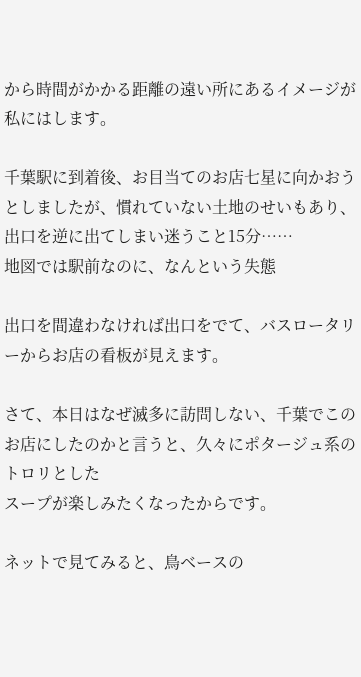から時間がかかる距離の遠い所にあるイメージが私にはします。

千葉駅に到着後、お目当てのお店七星に向かおうとしましたが、慣れていない土地のせいもあり、出口を逆に出てしまい迷うこと15分……
地図では駅前なのに、なんという失態

出口を間違わなければ出口をでて、バスロータリーからお店の看板が見えます。

さて、本日はなぜ滅多に訪問しない、千葉でこのお店にしたのかと言うと、久々にポタージュ系のトロリとした
スープが楽しみたくなったからです。

ネットで見てみると、鳥ベースの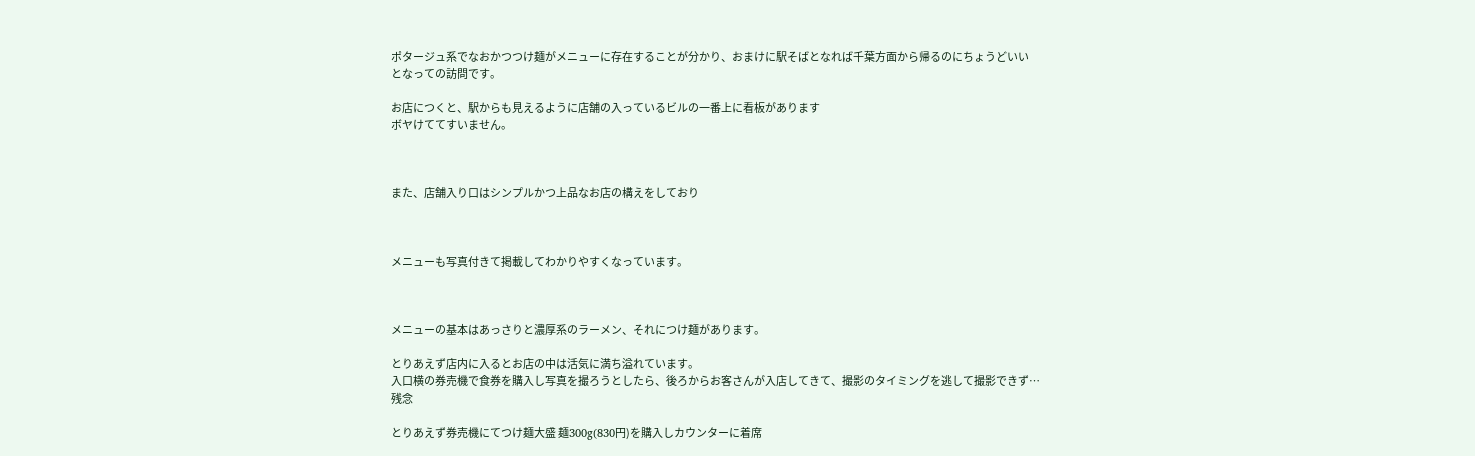ポタージュ系でなおかつつけ麺がメニューに存在することが分かり、おまけに駅そばとなれば千葉方面から帰るのにちょうどいい
となっての訪問です。

お店につくと、駅からも見えるように店舗の入っているビルの一番上に看板があります
ボヤけててすいません。



また、店舗入り口はシンプルかつ上品なお店の構えをしており



メニューも写真付きて掲載してわかりやすくなっています。



メニューの基本はあっさりと濃厚系のラーメン、それにつけ麺があります。

とりあえず店内に入るとお店の中は活気に満ち溢れています。
入口横の券売機で食券を購入し写真を撮ろうとしたら、後ろからお客さんが入店してきて、撮影のタイミングを逃して撮影できず…
残念

とりあえず券売機にてつけ麺大盛 麺300g(830円)を購入しカウンターに着席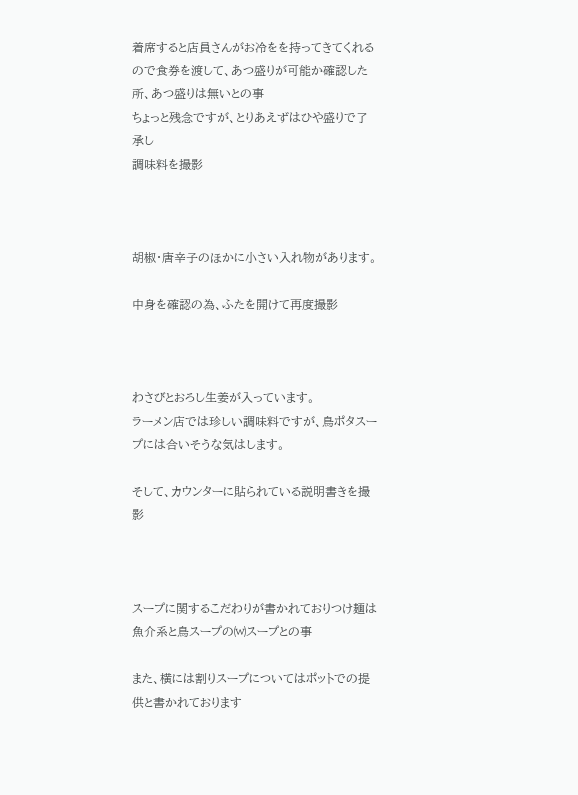着席すると店員さんがお冷をを持ってきてくれるので食券を渡して、あつ盛りが可能か確認した所、あつ盛りは無いとの事
ちょっと残念ですが、とりあえずはひや盛りで了承し
調味料を撮影



胡椒・唐辛子のほかに小さい入れ物があります。

中身を確認の為、ふたを開けて再度撮影



わさびとおろし生姜が入っています。
ラーメン店では珍しい調味料ですが、鳥ポタスープには合いそうな気はします。

そして、カウンターに貼られている説明書きを撮影



スープに関するこだわりが書かれておりつけ麺は魚介系と鳥スープの⒲スープとの事

また、横には割りスープについてはポットでの提供と書かれております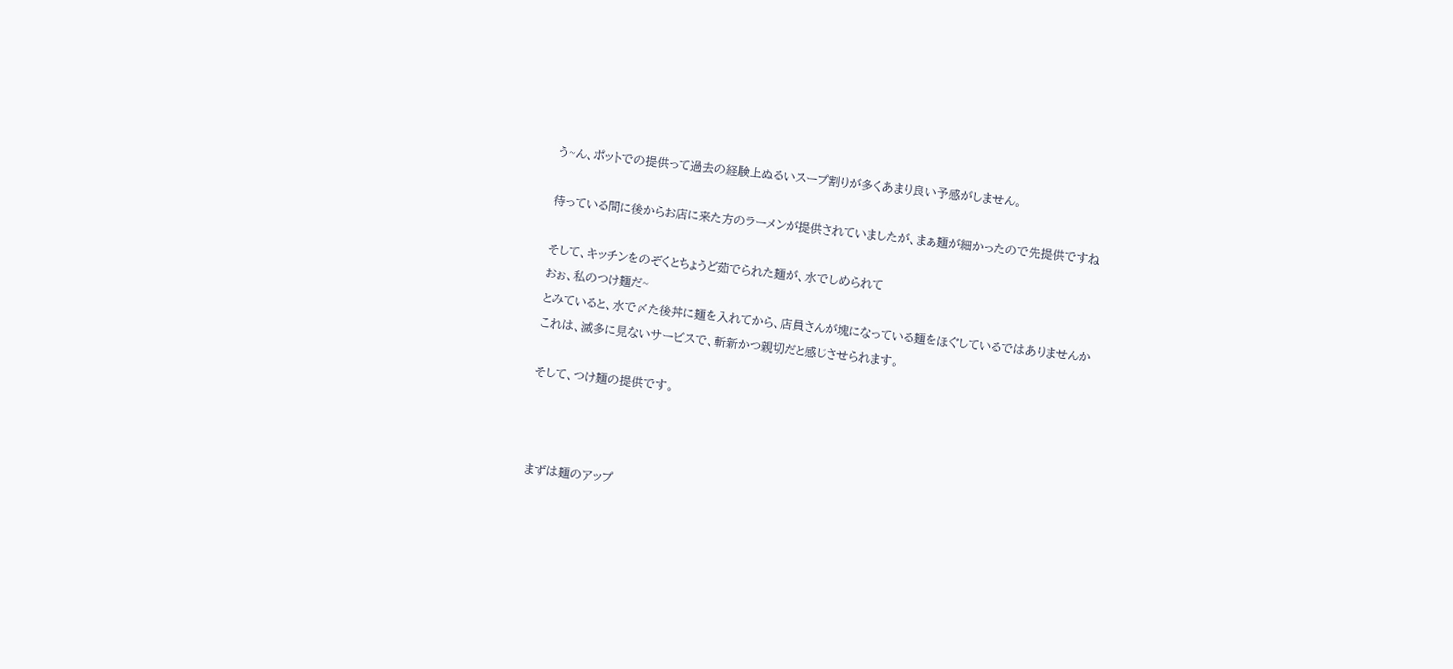う~ん、ポットでの提供って過去の経験上ぬるいスープ割りが多くあまり良い予感がしません。

待っている間に後からお店に来た方のラーメンが提供されていましたが、まぁ麺が細かったので先提供ですね

そして、キッチンをのぞくとちょうど茹でられた麺が、水でしめられて
おぉ、私のつけ麺だ~
とみていると、水で〆た後丼に麺を入れてから、店員さんが塊になっている麺をほぐしているではありませんか
これは、滅多に見ないサービスで、斬新かつ親切だと感じさせられます。

そして、つけ麺の提供です。



まずは麺のアップ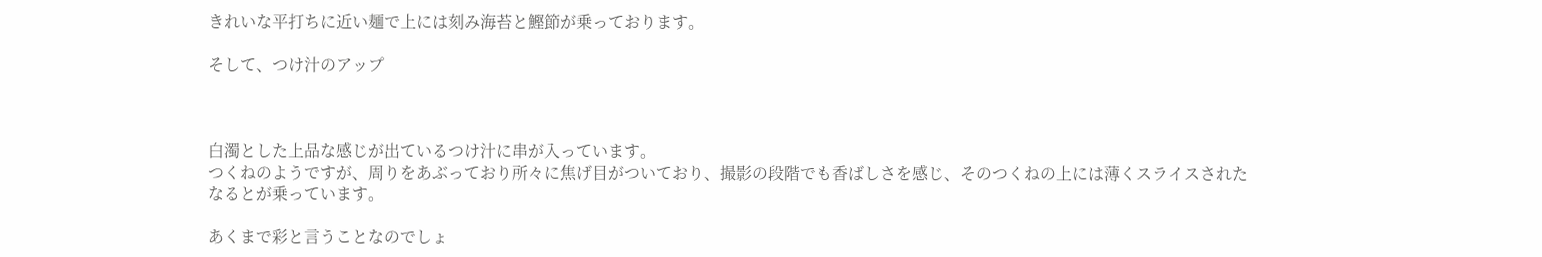きれいな平打ちに近い麺で上には刻み海苔と鰹節が乗っております。

そして、つけ汁のアップ



白濁とした上品な感じが出ているつけ汁に串が入っています。
つくねのようですが、周りをあぶっており所々に焦げ目がついており、撮影の段階でも香ばしさを感じ、そのつくねの上には薄くスライスされた
なるとが乗っています。

あくまで彩と言うことなのでしょ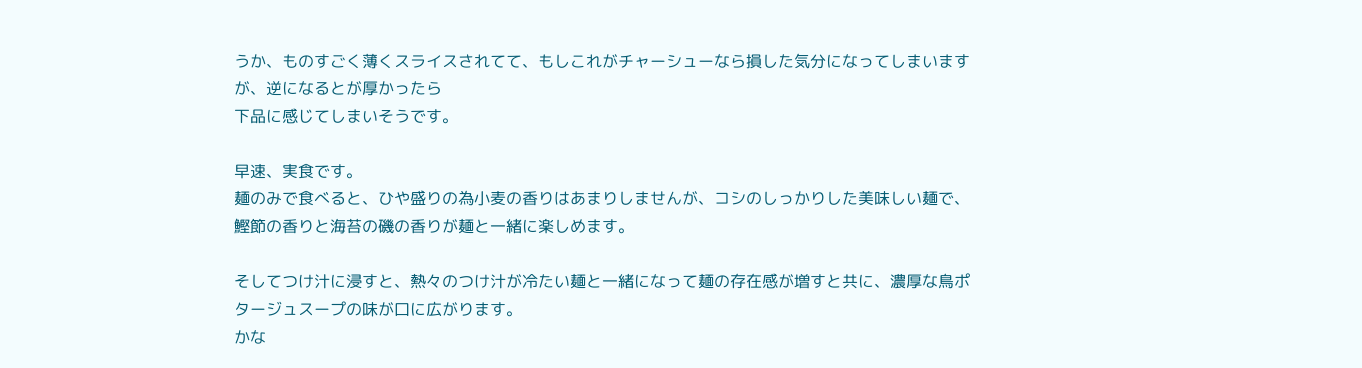うか、ものすごく薄くスライスされてて、もしこれがチャーシューなら損した気分になってしまいますが、逆になるとが厚かったら
下品に感じてしまいそうです。

早速、実食です。
麺のみで食べると、ひや盛りの為小麦の香りはあまりしませんが、コシのしっかりした美味しい麺で、鰹節の香りと海苔の磯の香りが麺と一緒に楽しめます。

そしてつけ汁に浸すと、熱々のつけ汁が冷たい麺と一緒になって麺の存在感が増すと共に、濃厚な鳥ポタージュスープの味が口に広がります。
かな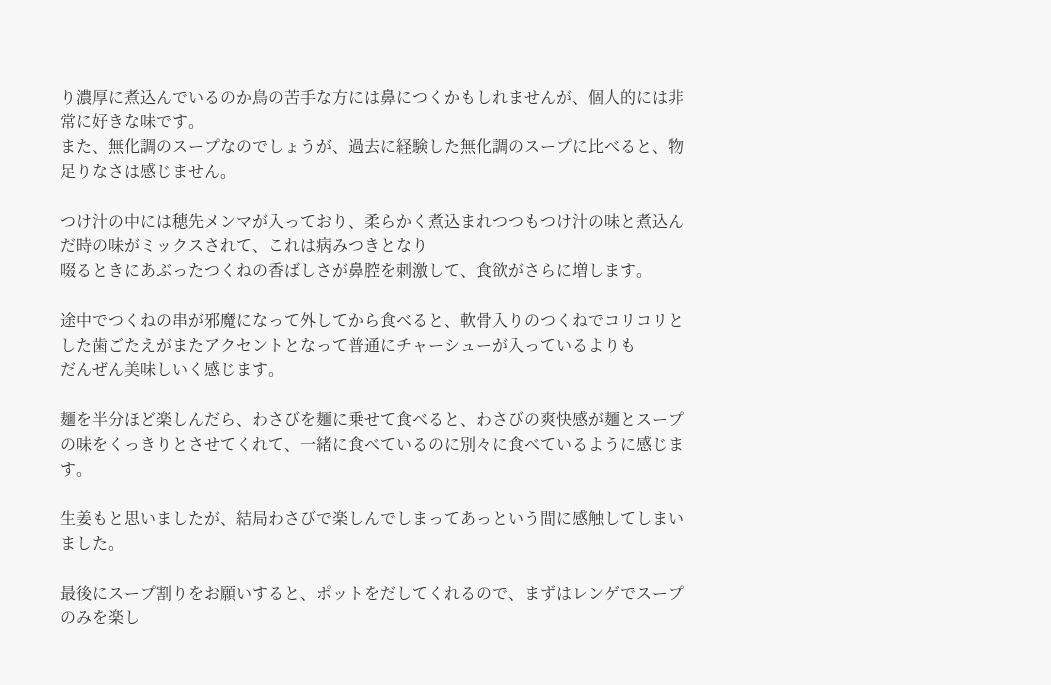り濃厚に煮込んでいるのか鳥の苦手な方には鼻につくかもしれませんが、個人的には非常に好きな味です。
また、無化調のスープなのでしょうが、過去に経験した無化調のスープに比べると、物足りなさは感じません。

つけ汁の中には穂先メンマが入っており、柔らかく煮込まれつつもつけ汁の味と煮込んだ時の味がミックスされて、これは病みつきとなり
啜るときにあぶったつくねの香ばしさが鼻腔を刺激して、食欲がさらに増します。

途中でつくねの串が邪魔になって外してから食べると、軟骨入りのつくねでコリコリとした歯ごたえがまたアクセントとなって普通にチャーシューが入っているよりも
だんぜん美味しいく感じます。

麺を半分ほど楽しんだら、わさびを麺に乗せて食べると、わさびの爽快感が麺とスープの味をくっきりとさせてくれて、一緒に食べているのに別々に食べているように感じます。

生姜もと思いましたが、結局わさびで楽しんでしまってあっという間に感触してしまいました。

最後にスープ割りをお願いすると、ポットをだしてくれるので、まずはレンゲでスープのみを楽し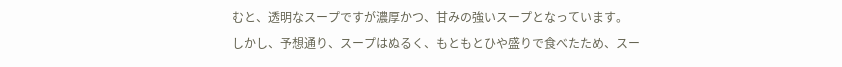むと、透明なスープですが濃厚かつ、甘みの強いスープとなっています。
しかし、予想通り、スープはぬるく、もともとひや盛りで食べたため、スー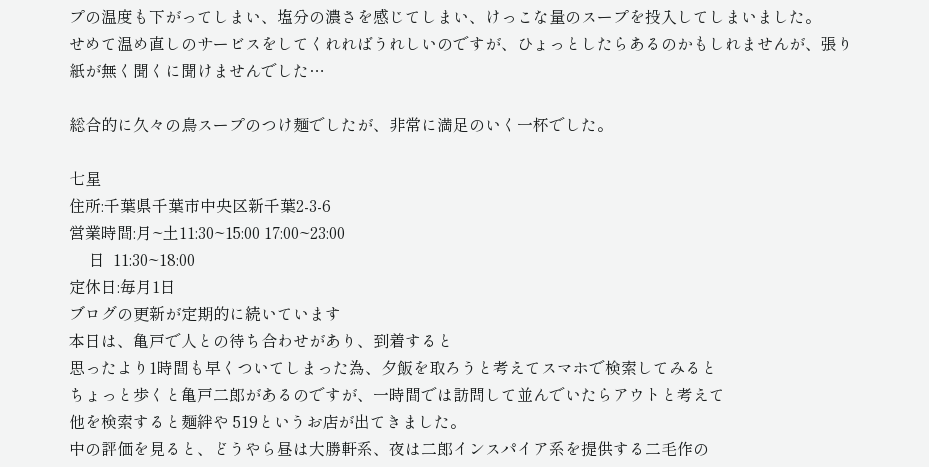プの温度も下がってしまい、塩分の濃さを感じてしまい、けっこな量のスープを投入してしまいました。
せめて温め直しのサービスをしてくれればうれしいのですが、ひょっとしたらあるのかもしれませんが、張り紙が無く聞くに聞けませんでした…

総合的に久々の鳥スープのつけ麺でしたが、非常に満足のいく一杯でした。

七星
住所:千葉県千葉市中央区新千葉2-3-6
営業時間:月~土11:30~15:00 17:00~23:00
     日  11:30~18:00
定休日:毎月1日
ブログの更新が定期的に続いています
本日は、亀戸で人との待ち合わせがあり、到着すると
思ったより1時間も早くついてしまった為、夕飯を取ろうと考えてスマホで検索してみると
ちょっと歩くと亀戸二郎があるのですが、一時間では訪問して並んでいたらアウトと考えて
他を検索すると麺絆や 519というお店が出てきました。
中の評価を見ると、どうやら昼は大勝軒系、夜は二郎インスパイア系を提供する二毛作の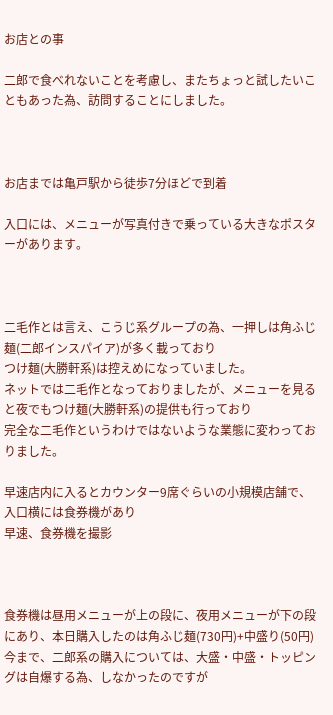お店との事

二郎で食べれないことを考慮し、またちょっと試したいこともあった為、訪問することにしました。



お店までは亀戸駅から徒歩7分ほどで到着

入口には、メニューが写真付きで乗っている大きなポスターがあります。



二毛作とは言え、こうじ系グループの為、一押しは角ふじ麺(二郎インスパイア)が多く載っており
つけ麺(大勝軒系)は控えめになっていました。
ネットでは二毛作となっておりましたが、メニューを見ると夜でもつけ麺(大勝軒系)の提供も行っており
完全な二毛作というわけではないような業態に変わっておりました。

早速店内に入るとカウンター9席ぐらいの小規模店舗で、入口横には食券機があり
早速、食券機を撮影



食券機は昼用メニューが上の段に、夜用メニューが下の段にあり、本日購入したのは角ふじ麺(730円)+中盛り(50円)
今まで、二郎系の購入については、大盛・中盛・トッピングは自爆する為、しなかったのですが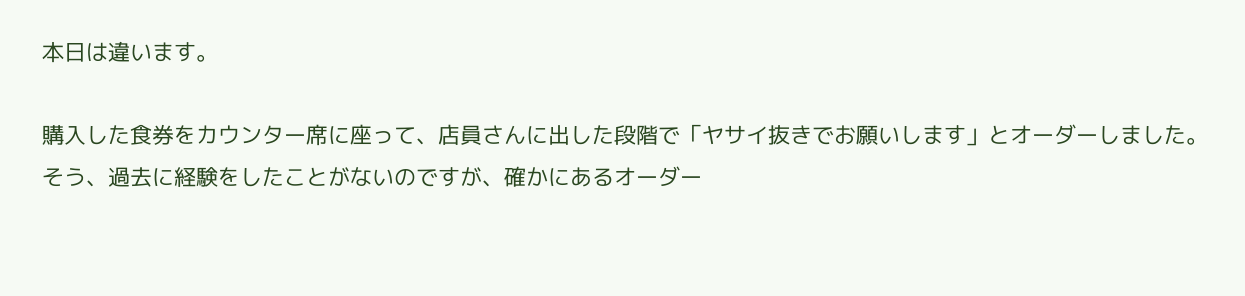本日は違います。

購入した食券をカウンター席に座って、店員さんに出した段階で「ヤサイ抜きでお願いします」とオーダーしました。
そう、過去に経験をしたことがないのですが、確かにあるオーダー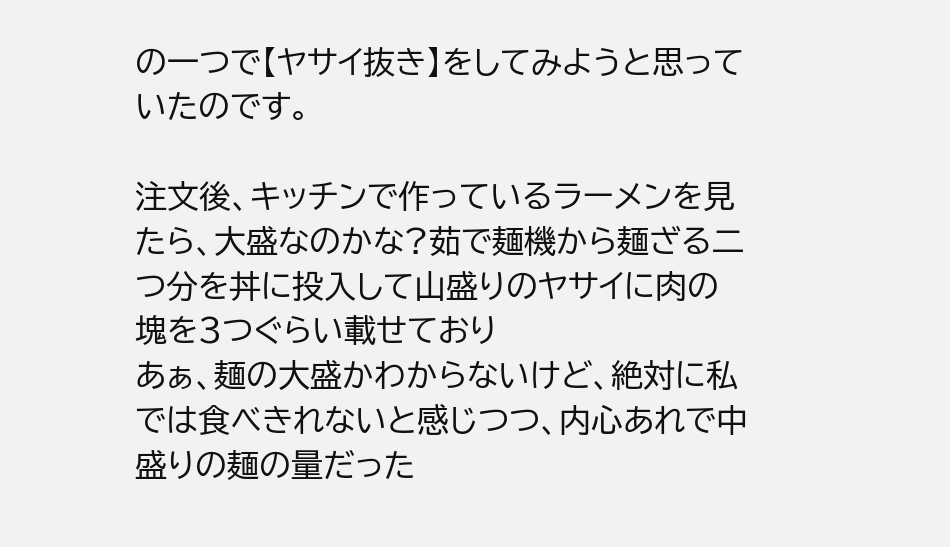の一つで【ヤサイ抜き】をしてみようと思っていたのです。

注文後、キッチンで作っているラーメンを見たら、大盛なのかな?茹で麺機から麺ざる二つ分を丼に投入して山盛りのヤサイに肉の塊を3つぐらい載せており
あぁ、麺の大盛かわからないけど、絶対に私では食べきれないと感じつつ、内心あれで中盛りの麺の量だった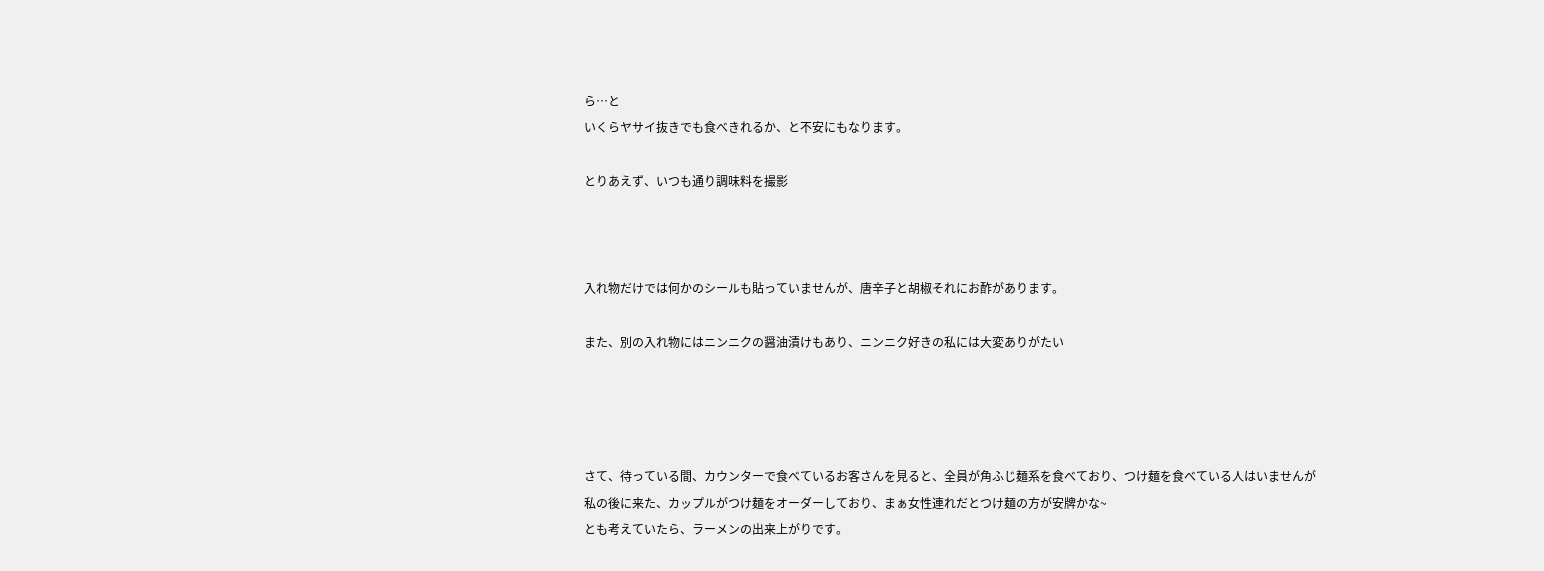ら…と
いくらヤサイ抜きでも食べきれるか、と不安にもなります。

とりあえず、いつも通り調味料を撮影



入れ物だけでは何かのシールも貼っていませんが、唐辛子と胡椒それにお酢があります。

また、別の入れ物にはニンニクの醤油漬けもあり、ニンニク好きの私には大変ありがたい




さて、待っている間、カウンターで食べているお客さんを見ると、全員が角ふじ麺系を食べており、つけ麺を食べている人はいませんが
私の後に来た、カップルがつけ麺をオーダーしており、まぁ女性連れだとつけ麺の方が安牌かな~
とも考えていたら、ラーメンの出来上がりです。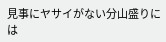見事にヤサイがない分山盛りには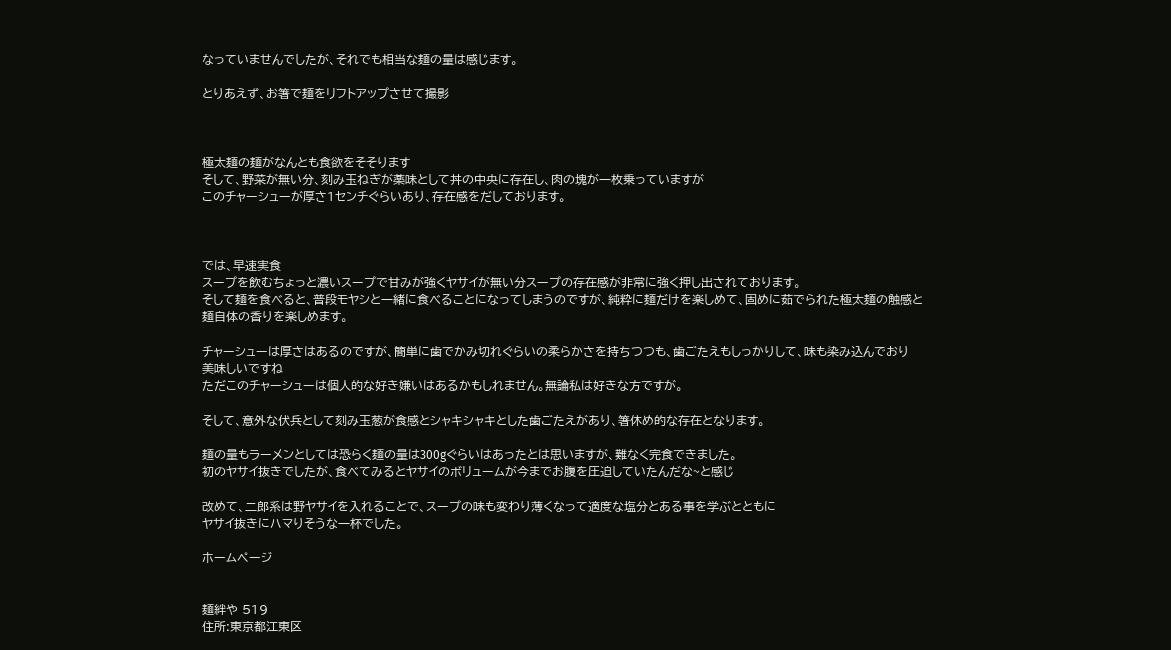なっていませんでしたが、それでも相当な麺の量は感じます。

とりあえず、お箸で麺をリフトアップさせて撮影



極太麺の麺がなんとも食欲をそそります
そして、野菜が無い分、刻み玉ねぎが薬味として丼の中央に存在し、肉の塊が一枚乗っていますが
このチャーシューが厚さ1センチぐらいあり、存在感をだしております。



では、早速実食
スープを飲むちょっと濃いスープで甘みが強くヤサイが無い分スープの存在感が非常に強く押し出されております。
そして麺を食べると、普段モヤシと一緒に食べることになってしまうのですが、純粋に麺だけを楽しめて、固めに茹でられた極太麺の触感と
麺自体の香りを楽しめます。

チャーシューは厚さはあるのですが、簡単に歯でかみ切れぐらいの柔らかさを持ちつつも、歯ごたえもしっかりして、味も染み込んでおり
美味しいですね
ただこのチャーシューは個人的な好き嫌いはあるかもしれません。無論私は好きな方ですが。

そして、意外な伏兵として刻み玉葱が食感とシャキシャキとした歯ごたえがあり、箸休め的な存在となります。

麺の量もラーメンとしては恐らく麺の量は300gぐらいはあったとは思いますが、難なく完食できました。
初のヤサイ抜きでしたが、食べてみるとヤサイのボリュームが今までお腹を圧迫していたんだな~と感じ

改めて、二郎系は野ヤサイを入れることで、スープの味も変わり薄くなって適度な塩分とある事を学ぶとともに
ヤサイ抜きにハマりそうな一杯でした。

ホームページ


麺絆や 519
住所:東京都江東区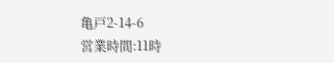亀戸2-14-6
営業時間:11時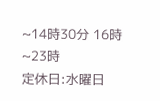~14時30分 16時~23時
定休日:水曜日